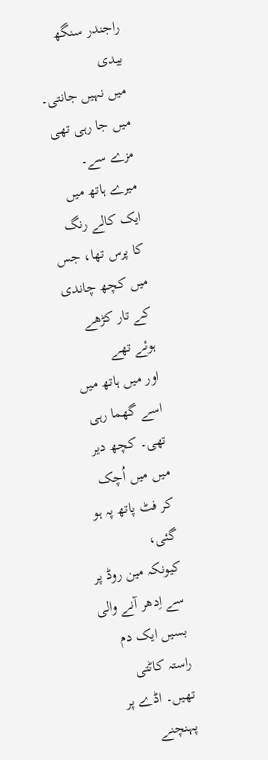راجندر سنگھ بیدی
میں نہیں جانتی۔ میں جا رہی تھی مزے سے۔
میرے ہاتھ میں ایک کالے رنگ کا پرس تھا، جس میں کچھ چاندی کے تار کڑھے ہوئے تھے
اور میں ہاتھ میں اسے گھما رہی تھی۔ کچھ دیر میں میں اُچک کر فٹ پاتھ پہ ہو گئی،
کیونکہ مین روڈ پر سے اِدھر آنے والی بسیں ایک دم راستہ کاٹتی تھیں۔ اڈے پر پہنچنے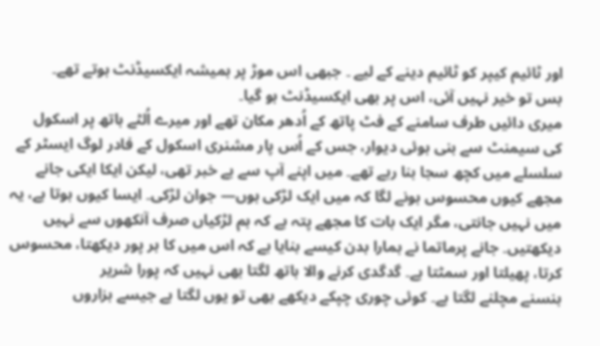اور ٹائیم کیپر کو ٹائیم دینے کے لیے ۔ جبھی اس موڑ پر ہمیشہ ایکسیڈنٹ ہوتے تھے۔
بس تو خیر نہیں آئی، اس پر بھی ایکسیڈنٹ ہو گیا۔
میری دائیں طرف سامنے کے فٹ پاتھ کے اُدھر مکان تھے اور میرے اُلٹے ہاتھ پر اسکول
کی سیمنٹ سے بنی ہوئی دیوار، جس کے اُس پار مشنری اسکول کے فادر لوگ ایسٹر کے
سلسلے میں کچھ سجا بنا رہے تھے۔ میں اپنے آپ سے بے خبر تھی، لیکن ایکا ایکی جانے
مجھے کیوں محسوس ہونے لگا کہ میں ایک لڑکی ہوں— جوان لڑکی۔ ایسا کیوں ہوتا ہے، یہ
میں نہیں جانتی، مگر ایک بات کا مجھے پتہ ہے کہ ہم لڑکیاں صرف آنکھوں سے نہیں
دیکھتیں۔ جانے پرماتما نے ہمارا بدن کیسے بنایا ہے کہ اس میں کا ہر پور دیکھتا، محسوس
کرتا، پھیلتا اور سمٹتا ہے۔ گدگدی کرنے والا ہاتھ لگتا بھی نہیں کہ پورا شریر
ہنسنے مچلنے لگتا ہے۔ کوئی چوری چپکے دیکھے بھی تو یوں لگتا ہے جیسے ہزاروں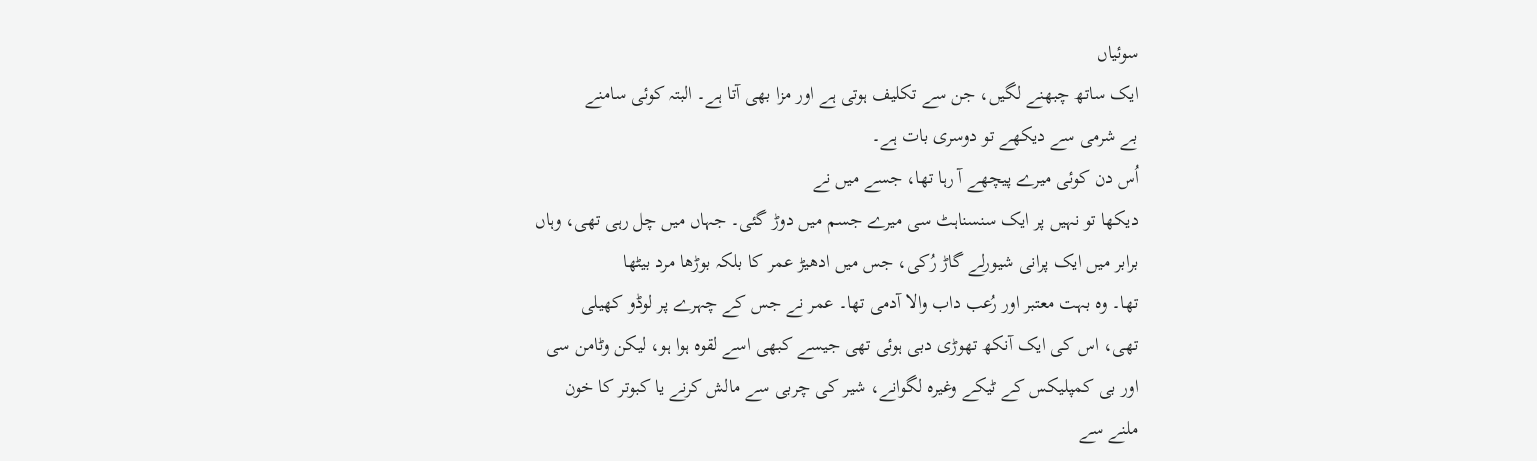سوئیاں
ایک ساتھ چبھنے لگیں، جن سے تکلیف ہوتی ہے اور مزا بھی آتا ہے۔ البتہ کوئی سامنے
بے شرمی سے دیکھے تو دوسری بات ہے۔
اُس دن کوئی میرے پیچھے آ رہا تھا، جسے میں نے
دیکھا تو نہیں پر ایک سنسناہٹ سی میرے جسم میں دوڑ گئی۔ جہاں میں چل رہی تھی، وہاں
برابر میں ایک پرانی شیورلے گاڑ رُکی، جس میں ادھیڑ عمر کا بلکہ بوڑھا مرد بیٹھا
تھا۔ وہ بہت معتبر اور رُعب داب والا آدمی تھا۔ عمر نے جس کے چہرے پر لوڈو کھیلی
تھی، اس کی ایک آنکھ تھوڑی دبی ہوئی تھی جیسے کبھی اسے لقوہ ہوا ہو، لیکن وٹامن سی
اور بی کمپلیکس کے ٹیکے وغیرہ لگوانے، شیر کی چربی سے مالش کرنے یا کبوتر کا خون
ملنے سے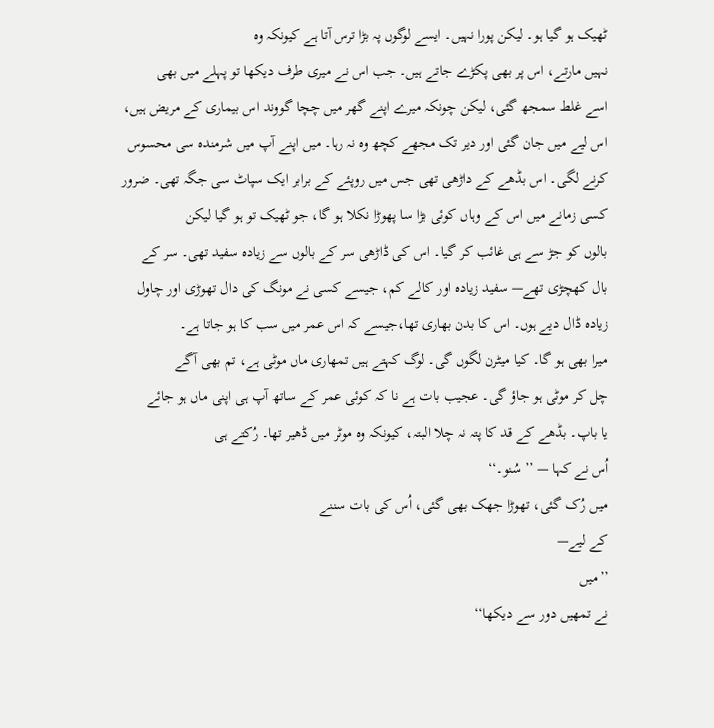ٹھیک ہو گیا ہو۔ لیکن پورا نہیں۔ ایسے لوگوں پہ بڑا ترس آتا ہے کیونکہ وہ
نہیں مارتے، اس پر بھی پکڑے جاتے ہیں۔ جب اس نے میری طرف دیکھا تو پہلے میں بھی
اسے غلط سمجھ گئی، لیکن چونکہ میرے اپنے گھر میں چچا گووند اس بیماری کے مریض ہیں،
اس لیے میں جان گئی اور دیر تک مجھے کچھ وہ نہ رہا۔ میں اپنے آپ میں شرمندہ سی محسوس
کرنے لگی۔ اس بڈھے کے داڑھی تھی جس میں روپئے کے برابر ایک سپاٹ سی جگہ تھی۔ ضرور
کسی زمانے میں اس کے وہاں کوئی بڑا سا پھوڑا نکلا ہو گا، جو ٹھیک تو ہو گیا لیکن
بالوں کو جڑ سے ہی غائب کر گیا۔ اس کی ڈاڑھی سر کے بالوں سے زیادہ سفید تھی۔ سر کے
بال کھچڑی تھے— سفید زیادہ اور کالے کم، جیسے کسی نے مونگ کی دال تھوڑی اور چاول
زیادہ ڈال دیے ہوں۔ اس کا بدن بھاری تھا،جیسے کہ اس عمر میں سب کا ہو جاتا ہے۔
میرا بھی ہو گا۔ کیا میٹرن لگوں گی۔ لوگ کہتے ہیں تمھاری ماں موٹی ہے، تم بھی آگے
چل کر موٹی ہو جاؤ گی۔ عجیب بات ہے نا کہ کوئی عمر کے ساتھ آپ ہی اپنی ماں ہو جائے
یا باپ۔ بڈھے کے قد کا پتہ نہ چلا البتہ، کیونکہ وہ موٹر میں ڈھیر تھا۔ رُکتے ہی
اُس نے کہا — ’’ سُنو۔‘‘
میں رُک گئی، تھوڑا جھک بھی گئی، اُس کی بات سننے
کے لیے—
’’میں
نے تمھیں دور سے دیکھا‘‘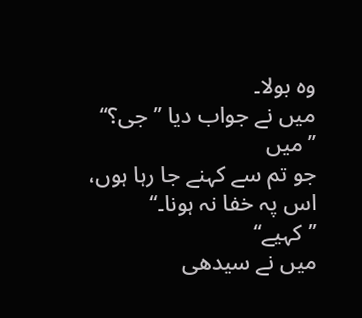وہ بولا۔
میں نے جواب دیا ’’جی؟‘‘
’’میں
جو تم سے کہنے جا رہا ہوں، اس پہ خفا نہ ہونا۔‘‘
’’کہیے‘‘
میں نے سیدھی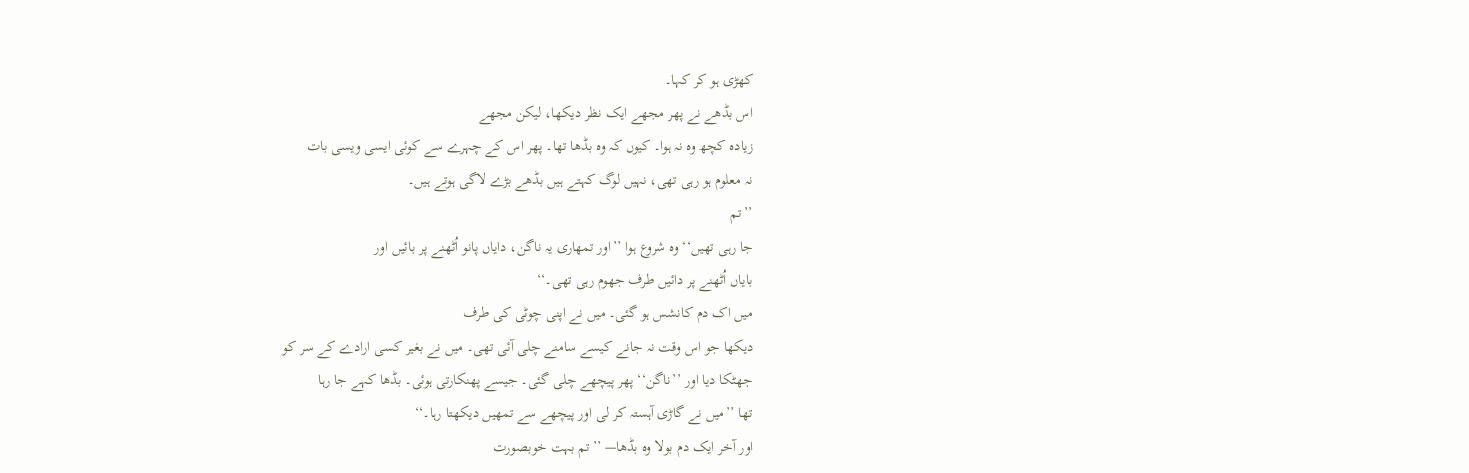کھڑی ہو کر کہا۔
اس بڈھے نے پھر مجھے ایک نظر دیکھا، لیکن مجھے
زیادہ کچھ وہ نہ ہوا۔ کیوں کہ وہ بڈھا تھا۔ پھر اس کے چہرے سے کوئی ایسی ویسی بات
نہ معلوم ہو رہی تھی، نہیں لوگ کہتے ہیں بڈھے بڑے لاگی ہوتے ہیں۔
’’تم
جا رہی تھیں‘‘ وہ شروع ہوا ’’اور تمھاری یہ ناگن، دایاں پانو اُٹھنے پر بائیں اور
بایاں اُٹھنے پر دائیں طرف جھوم رہی تھی۔‘‘
میں اک دم کانشس ہو گئی۔ میں نے اپنی چوٹی کی طرف
دیکھا جو اس وقت نہ جانے کیسے سامنے چلی آئی تھی۔ میں نے بغیر کسی ارادے کے سر کو
جھٹکا دیا اور ’’ناگن‘‘ پھر پیچھے چلی گئی۔ جیسے پھنکارتی ہوئی۔ بڈھا کہے جا رہا
تھا ’’میں نے گاڑی آہستہ کر لی اور پیچھے سے تمھیں دیکھتا رہا۔‘‘
اور آخر ایک دم بولا وہ بڈھا— ’’تم بہت خوبصورت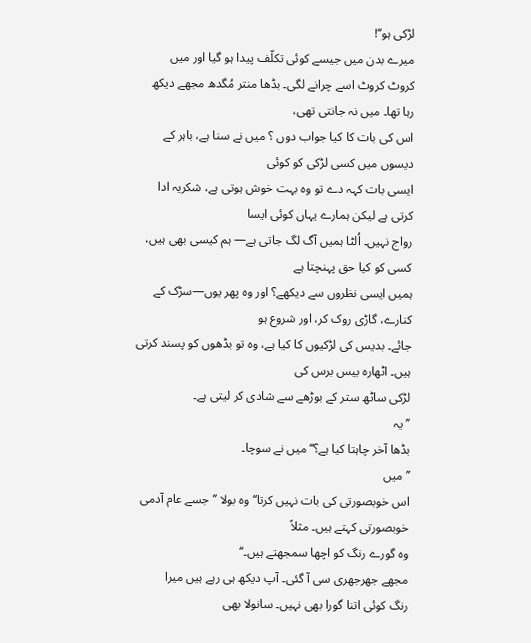لڑکی ہو‘‘!
میرے بدن میں جیسے کوئی تکلّف پیدا ہو گیا اور میں
کروٹ کروٹ اسے چرانے لگی۔ بڈھا منتر مُگدھ مجھے دیکھ رہا تھا۔ میں نہ جانتی تھی،
اس کی بات کا کیا جواب دوں ؟ میں نے سنا ہے، باہر کے دیسوں میں کسی لڑکی کو کوئی
ایسی بات کہہ دے تو وہ بہت خوش ہوتی ہے، شکریہ ادا کرتی ہے لیکن ہمارے یہاں کوئی ایسا
رواج نہیں۔ اُلٹا ہمیں آگ لگ جاتی ہے— ہم کیسی بھی ہیں، کسی کو کیا حق پہنچتا ہے
ہمیں ایسی نظروں سے دیکھے؟ اور وہ پھر یوں—سڑک کے کنارے، گاڑی روک کر، اور شروع ہو
جائے۔ بدیس کی لڑکیوں کا کیا ہے، وہ تو بڈھوں کو پسند کرتی ہیں۔ اٹھارہ بیس برس کی
لڑکی ساٹھ ستر کے بوڑھے سے شادی کر لیتی ہے۔
’’یہ
بڈھا آخر چاہتا کیا ہے؟‘‘ میں نے سوچا۔
’’میں
اس خوبصورتی کی بات نہیں کرتا‘‘ وہ بولا ’’جسے عام آدمی خوبصورتی کہتے ہیں۔ مثلاً
وہ گورے رنگ کو اچھا سمجھتے ہیں۔‘‘
مجھے جھرجھری سی آ گئی۔ آپ دیکھ ہی رہے ہیں میرا
رنگ کوئی اتنا گورا بھی نہیں۔ سانولا بھی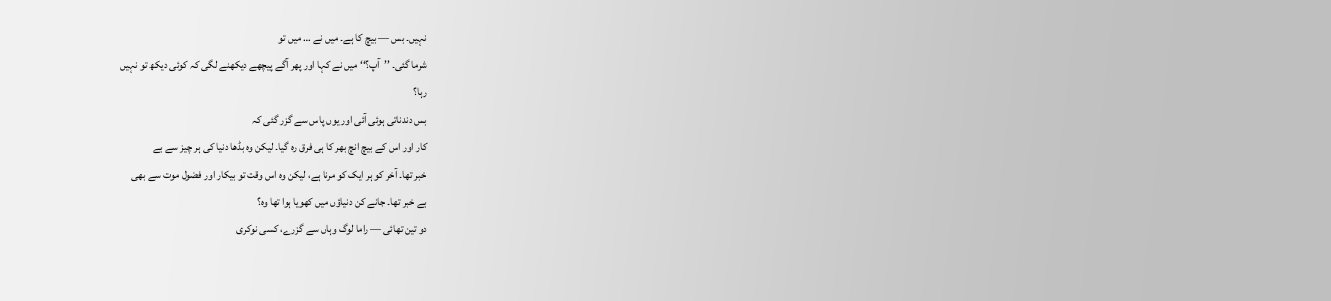نہیں۔ بس — بیچ کا ہے۔ میں نے … میں تو
شرما گئی۔ ’’آپ؟‘‘ میں نے کہا اور پھر آگے پیچھے دیکھنے لگی کہ کوئی دیکھ تو نہیں
رہا؟
بس دندناتی ہوئی آئی اور یوں پاس سے گزر گئی کہ
کار اور اس کے بیچ انچ بھر کا ہی فرق رہ گیا۔ لیکن وہ بڈھا دنیا کی ہر چیز سے بے
خبر تھا۔ آخر کو ہر ایک کو مرنا ہے، لیکن وہ اس وقت تو بیکار اور فضول موت سے بھی
بے خبر تھا۔ جانے کن دنیاؤں میں کھویا ہوا تھا وہ؟
دو تین تھائی — راما لوگ وہاں سے گزرے، کسی نوکری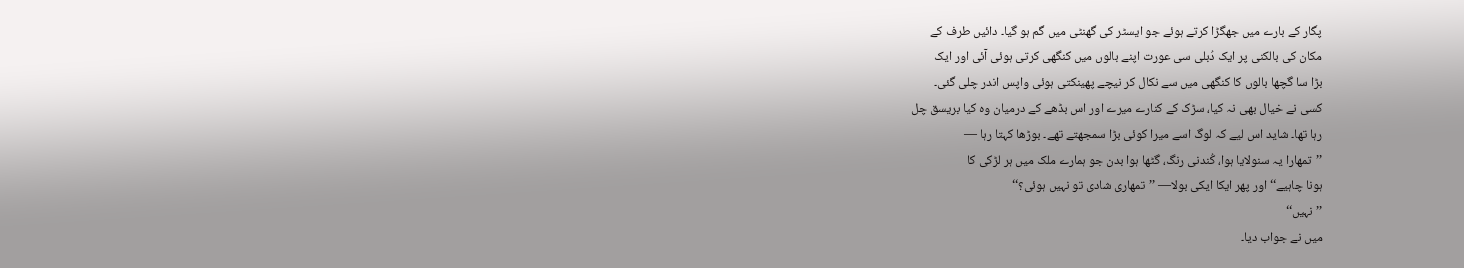پگار کے بارے میں جھگڑا کرتے ہوئے جو ایسٹر کی گھنٹی میں گم ہو گیا۔ دائیں طرف کے
مکان کی بالکنی پر ایک دُبلی سی عورت اپنے بالوں میں کنگھی کرتی ہوئی آئی اور ایک
بڑا سا گچھا بالوں کا کنگھی میں سے نکال کر نیچے پھینکتی ہوئی واپس اندر چلی گئی۔
کسی نے خیال بھی نہ کیا، سڑک کے کنارے میرے اور اس بڈھے کے درمیان وہ کیا بریسق چل
رہا تھا۔ شاید اس لیے کہ لوگ اسے میرا کوئی بڑا سمجھتے تھے۔ بوڑھا کہتا رہا —
’’تمھارا یہ سنولایا ہوا، کُندنی رنگ، گٹھا ہوا بدن جو ہمارے ملک میں ہر لڑکی کا
ہونا چاہیے‘‘ اور پھر ایکا ایکی بولا— ’’تمھاری شادی تو نہیں ہوئی؟‘‘
’’نہیں‘‘
میں نے جواب دیا۔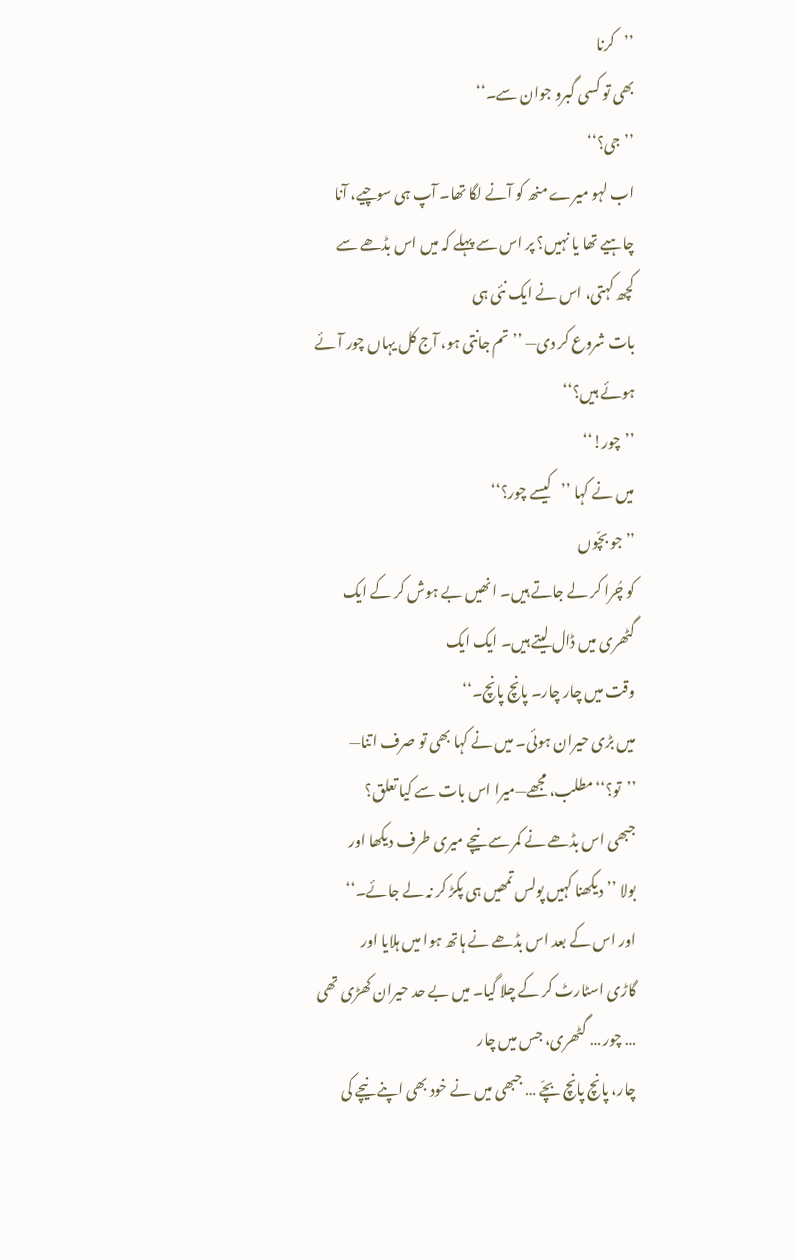’’کرنا
بھی تو کسی گبرو جوان سے۔‘‘
’’جی؟‘‘
اب لہو میرے منھ کو آنے لگا تھا۔ آپ ہی سوچیے، آنا
چاہیے تھا یا نہیں؟ پر اس سے پہلے کہ میں اس بڈھے سے کچھ کہتی، اس نے ایک نئی ہی
بات شروع کر دی— ’’تم جانتی ہو، آج کل یہاں چور آئے ہوئے ہیں؟‘‘
’’چور!‘‘
میں نے کہا ’’کیسے چور؟‘‘
’’جو بچّوں
کو چُرا کر لے جاتے ہیں۔ انھیں بے ہوش کر کے ایک گٹھری میں ڈال لیتے ہیں۔ ایک ایک
وقت میں چار چار۔ پانچ پانچ۔‘‘
میں بڑی حیران ہوئی۔ میں نے کہا بھی تو صرف اتنا—
’’تو؟‘‘مطلب، مجھے—میرا اس بات سے کیا تعلق؟
جبھی اس بڈھے نے کمر سے نیچے میری طرف دیکھا اور
بولا ’’دیکھنا کہیں پولس تمھیں ہی پکڑ کر نہ لے جائے۔‘‘
اور اس کے بعد اس بڈھے نے ہاتھ ہوا میں ہلایا اور
گاڑی اسٹارٹ کر کے چلا گیا۔ میں بے حد حیران کھڑی تھی … چور … گٹھری، جس میں چار
چار، پانچ پانچ بچّے … جبھی میں نے خود بھی اپنے نیچے کی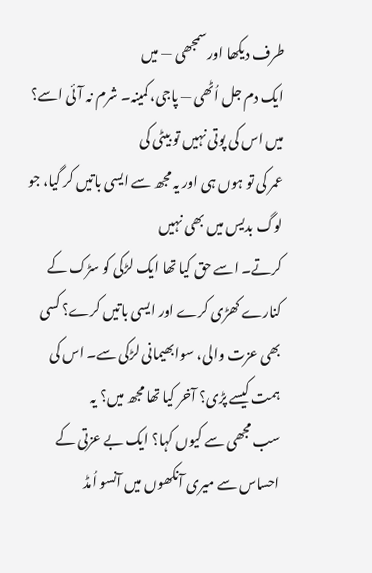طرف دیکھا اور سمجھی — میں
ایک دم جل اُٹھی — پاجی، کمینہ۔ شرم نہ آئی اسے؟ میں اس کی پوتی نہیں تو بیٹی کی
عمر کی تو ہوں ہی اور یہ مجھ سے ایسی باتیں کر گیا، جو لوگ بدیس میں بھی نہیں
کرتے۔ اسے حق کیا تھا ایک لڑکی کو سڑک کے کنارے کھڑی کرے اور ایسی باتیں کرے؟ کسی
بھی عزت والی، سوابھیمانی لڑکی سے۔ اس کی ہمت کیسے پڑی؟ آخر کیا تھا مجھ میں؟ یہ
سب مجھی سے کیوں کہا؟ ایک بے عزتی کے احساس سے میری آنکھوں میں آنسو اُمڈ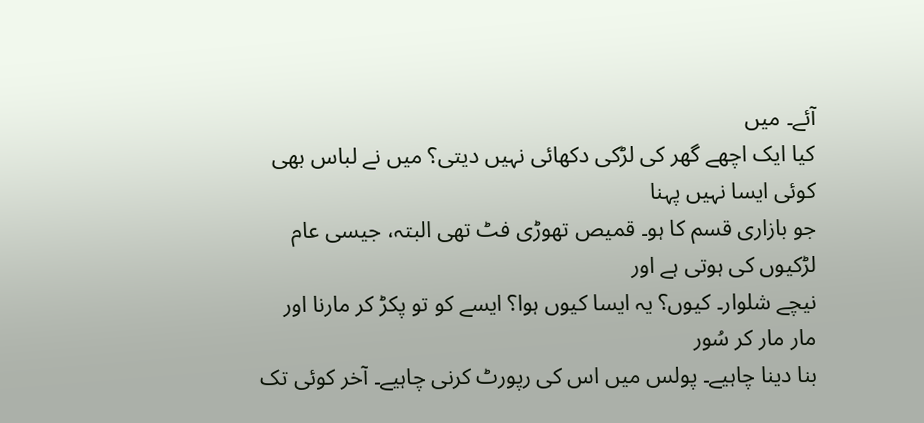آئے۔ میں
کیا ایک اچھے گھر کی لڑکی دکھائی نہیں دیتی؟ میں نے لباس بھی کوئی ایسا نہیں پہنا
جو بازاری قسم کا ہو۔ قمیص تھوڑی فٹ تھی البتہ، جیسی عام لڑکیوں کی ہوتی ہے اور
نیچے شلوار۔ کیوں؟ یہ ایسا کیوں ہوا؟ ایسے کو تو پکڑ کر مارنا اور مار مار کر سُور
بنا دینا چاہیے۔ پولس میں اس کی رپورٹ کرنی چاہیے۔ آخر کوئی تک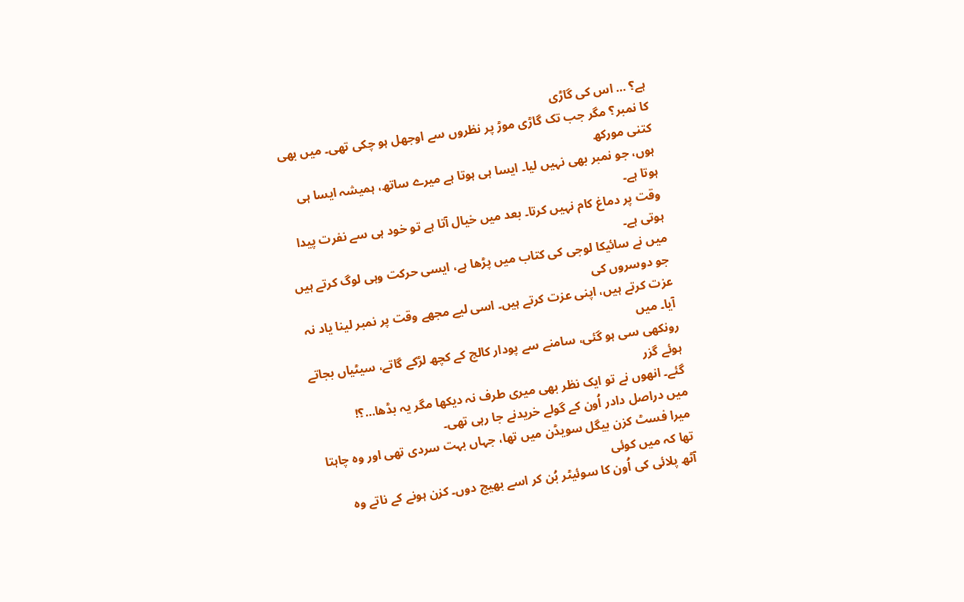ہے؟ … اس کی گاڑی
کا نمبر؟ مگر جب تک گاڑی موڑ پر نظروں سے اوجھل ہو چکی تھی۔ میں بھی کتنی مورکھ
ہوں، جو نمبر بھی نہیں لیا۔ ایسا ہی ہوتا ہے میرے ساتھ، ہمیشہ ایسا ہی ہوتا ہے۔
وقت پر دماغ کام نہیں کرتا۔ بعد میں خیال آتا ہے تو خود ہی سے نفرت پیدا ہوتی ہے۔
میں نے سائیکا لوجی کی کتاب میں پڑھا ہے، ایسی حرکت وہی لوگ کرتے ہیں جو دوسروں کی
عزت کرتے ہیں، اپنی عزت کرتے ہیں۔ اسی لیے مجھے وقت پر نمبر لینا یاد نہ آیا۔ میں
رونکھی سی ہو گئی، سامنے سے پودار کالج کے کچھ لڑکے گاتے، سیٹیاں بجاتے ہوئے گزر
گئے۔ انھوں نے تو ایک نظر بھی میری طرف نہ دیکھا مگر یہ بڈھا…؟!
میں دراصل دادر اُون کے گولے خریدنے جا رہی تھی۔
میرا فسٹ کزن بیگل سویڈن میں تھا، جہاں بہت سردی تھی اور وہ چاہتا تھا کہ میں کوئی
آٹھ پلائی کی اُون کا سوئیٹر بُن کر اسے بھیج دوں۔ کزن ہونے کے ناتے وہ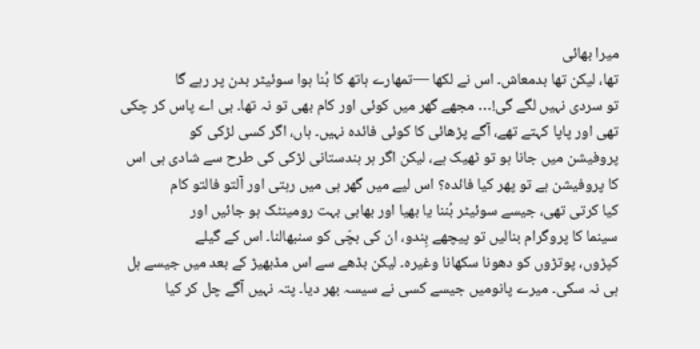میرا بھائی
تھا، لیکن تھا بدمعاش۔ اس نے لکھا —تمھارے ہاتھ کا بُنا ہوا سوئیٹر بدن پر رہے گا
تو سردی نہیں لگے گی!… مجھے گھر میں کوئی اور کام بھی تو نہ تھا۔ بی اے پاس کر چکی
تھی اور پاپا کہتے تھے، آگے پڑھائی کا کوئی فائدہ نہیں۔ ہاں، اگر کسی لڑکی کو
پروفیشن میں جانا ہو تو ٹھیک ہے، لیکن اگر ہر ہندستانی لڑکی کی طرح سے شادی ہی اس
کا پروفیشن ہے تو پھر کیا فائدہ؟ اس لیے میں گھر ہی میں رہتی اور آلتو فالتو کام
کیا کرتی تھی، جیسے سوئیٹر بُننا یا بھیا اور بھابی بہت رومینٹک ہو جائیں اور
سینما کا پروگرام بنالیں تو پیچھے بِندو، ان کی بچّی کو سنبھالنا۔ اس کے گیلے
کپڑوں، پوتڑوں کو دھونا سکھانا وغیرہ۔ لیکن بڈھے سے اس مڈبھیڑ کے بعد میں جیسے ہل
ہی نہ سکی۔ میرے پانومیں جیسے کسی نے سیسہ بھر دیا۔ پتہ نہیں آگے چل کر کیا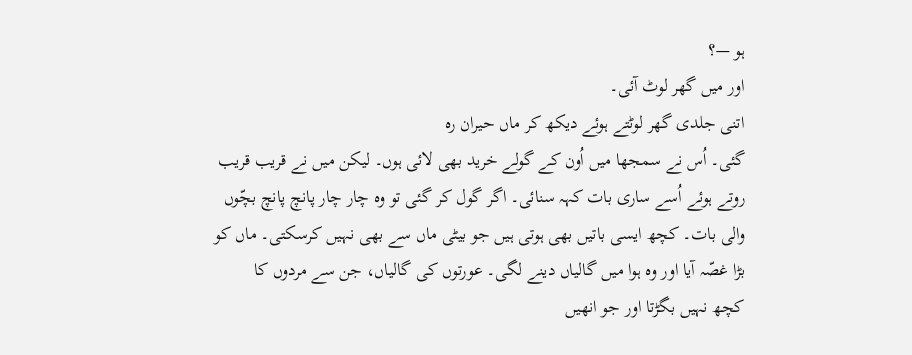ہو —؟
اور میں گھر لوٹ آئی۔
اتنی جلدی گھر لوٹتے ہوئے دیکھ کر ماں حیران رہ
گئی۔ اُس نے سمجھا میں اُون کے گولے خرید بھی لائی ہوں۔ لیکن میں نے قریب قریب
روتے ہوئے اُسے ساری بات کہہ سنائی۔ اگر گول کر گئی تو وہ چار چار پانچ پانچ بچّوں
والی بات۔ کچھ ایسی باتیں بھی ہوتی ہیں جو بیٹی ماں سے بھی نہیں کرسکتی۔ ماں کو
بڑا غصّہ آیا اور وہ ہوا میں گالیاں دینے لگی۔ عورتوں کی گالیاں، جن سے مردوں کا
کچھ نہیں بگڑتا اور جو انھیں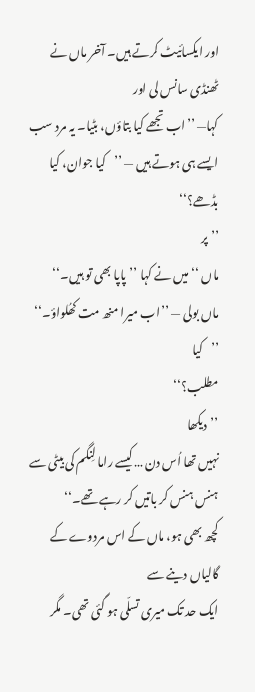اور ایکسائیٹ کرتے ہیں۔ آخر ماں نے ٹھنڈی سانس لی اور
کہا— ’’اب تجھے کیا بتاؤں، بٹیا۔ یہ مرد سب ایسے ہی ہوتے ہیں — ’’کیا جوان، کیا
بڈھے؟‘‘
’’پر
ماں ‘‘ میں نے کہا ’’پاپا بھی تو ہیں۔‘‘
ماں بولی — ’’اب میرا منھ مت کھُلواؤ۔‘‘
’’کیا
مطلب؟‘‘
’’دیکھا
نہیں تھا اُس دن …کیسے راما لِنگم کی بیٹی سے ہنس ہنس کر باتیں کر رہے تھے۔‘‘
کچھ بھی ہو، ماں کے اس مردوے کے گالیاں دینے سے
ایک حد تک میری تسلّی ہو گئی تھی۔ مگر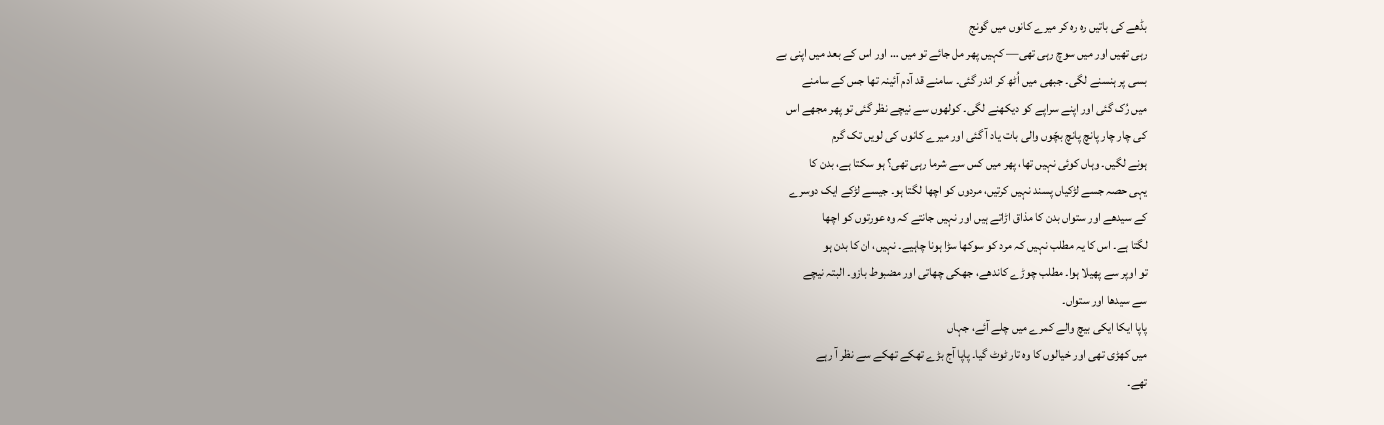بڈھے کی باتیں رہ رہ کر میرے کانوں میں گونج
رہی تھیں اور میں سوچ رہی تھی— کہیں پھر مل جائے تو میں … اور اس کے بعد میں اپنی بے
بسی پر ہنسنے لگی۔ جبھی میں اُٹھ کر اندر گئی۔ سامنے قد آدم آئینہ تھا جس کے سامنے
میں رُک گئی اور اپنے سراپے کو دیکھنے لگی۔ کولھوں سے نیچے نظر گئی تو پھر مجھے اس
کی چار چار پانچ پانچ بچّوں والی بات یاد آ گئی اور میرے کانوں کی لویں تک گرم
ہونے لگیں۔ وہاں کوئی نہیں تھا، پھر میں کس سے شرما رہی تھی؟ ہو سکتا ہے، بدن کا
یہی حصہ جسے لڑکیاں پسند نہیں کرتیں، مردوں کو اچھا لگتا ہو۔ جیسے لڑکے ایک دوسرے
کے سیدھے اور ستواں بدن کا مذاق اڑاتے ہیں اور نہیں جانتے کہ وہ عورتوں کو اچھا
لگتا ہے۔ اس کا یہ مطلب نہیں کہ مرد کو سوکھا سڑا ہونا چاہیے۔ نہیں، ان کا بدن ہو
تو اوپر سے پھیلا ہوا۔ مطلب چوڑے کاندھے، جھکی چھاتی اور مضبوط بازو۔ البتہ نیچے
سے سیدھا اور ستواں۔
پاپا ایکا ایکی بیچ والے کمرے میں چلے آئے، جہاں
میں کھڑی تھی اور خیالوں کا وہ تار ٹوٹ گیا۔ پاپا آج بڑے تھکے تھکے سے نظر آ رہے
تھے۔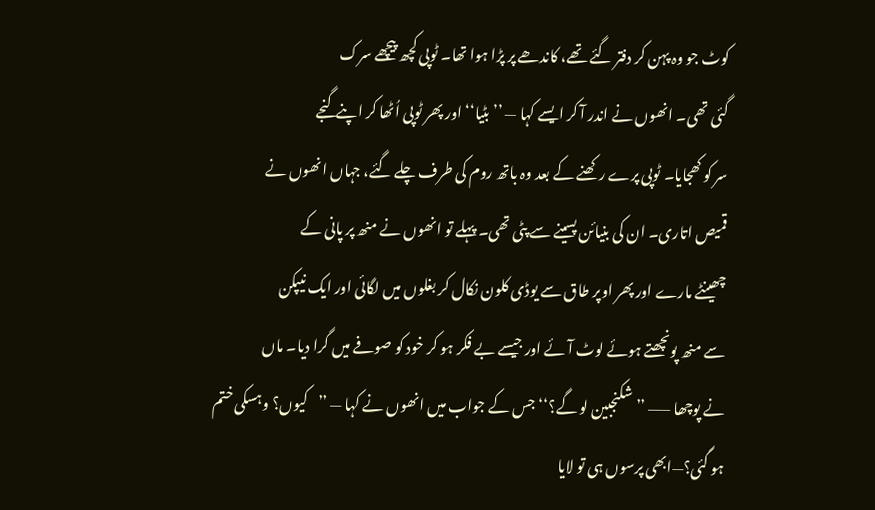کوٹ جو وہ پہن کر دفتر گئے تھے، کاندھے پر پڑا ہوا تھا۔ ٹوپی کچھ پیچھے سرک
گئی تھی۔ انھوں نے اندر آ کر ایسے کہا — ’’بٹیا‘‘ اور پھر ٹوپی اُٹھا کر اپنے گنجے
سر کو کھجایا۔ ٹوپی پرے رکھنے کے بعد وہ باتھ روم کی طرف چلے گئے، جہاں انھوں نے
قمیص اتاری۔ ان کی بنیائن پسینے سے پٹی تھی۔ پہلے تو انھوں نے منھ پر پانی کے
چھینٹے مارے اور پھر اوپر طاق سے یوڈی کلون نکال کر بغلوں میں لگائی اور ایک نیپکن
سے منھ پونچھتے ہوئے لوٹ آئے اور جیسے بے فکر ہو کر خود کو صوفے میں گرا دیا۔ ماں
نے پوچھا —— ’’شکنجبین لو گے؟‘‘ جس کے جواب میں انھوں نے کہا — ’’کیوں؟ وہسکی ختم
ہو گئی؟—ابھی پرسوں ہی تو لایا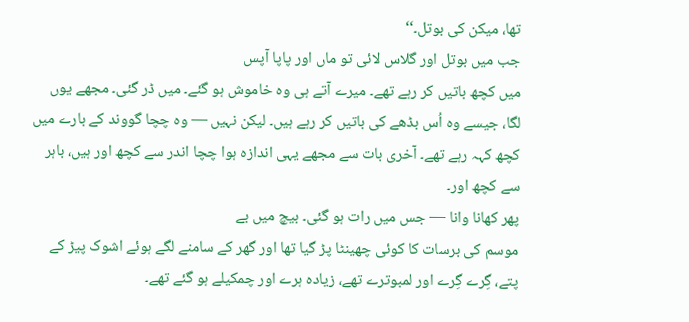تھا، میکن کی بوتل۔‘‘
جب میں بوتل اور گلاس لائی تو ماں اور پاپا آپس
میں کچھ باتیں کر رہے تھے۔ میرے آتے ہی وہ خاموش ہو گئے۔ میں ڈر گئی۔ مجھے یوں
لگا، جیسے وہ اُس بڈھے کی باتیں کر رہے ہیں۔ لیکن نہیں — وہ چچا گووند کے بارے میں
کچھ کہہ رہے تھے۔ آخری بات سے مجھے یہی اندازہ ہوا چچا اندر سے کچھ اور ہیں، باہر
سے کچھ اور۔
پھر کھانا وانا — جس میں رات ہو گئی۔ بیچ میں بے
موسم کی برسات کا کوئی چھینٹا پڑ گیا تھا اور گھر کے سامنے لگے ہوئے اشوک پیڑ کے
پتے، گِرے گِرے اور لمبوترے تھے، زیادہ ہرے اور چمکیلے ہو گئے تھے۔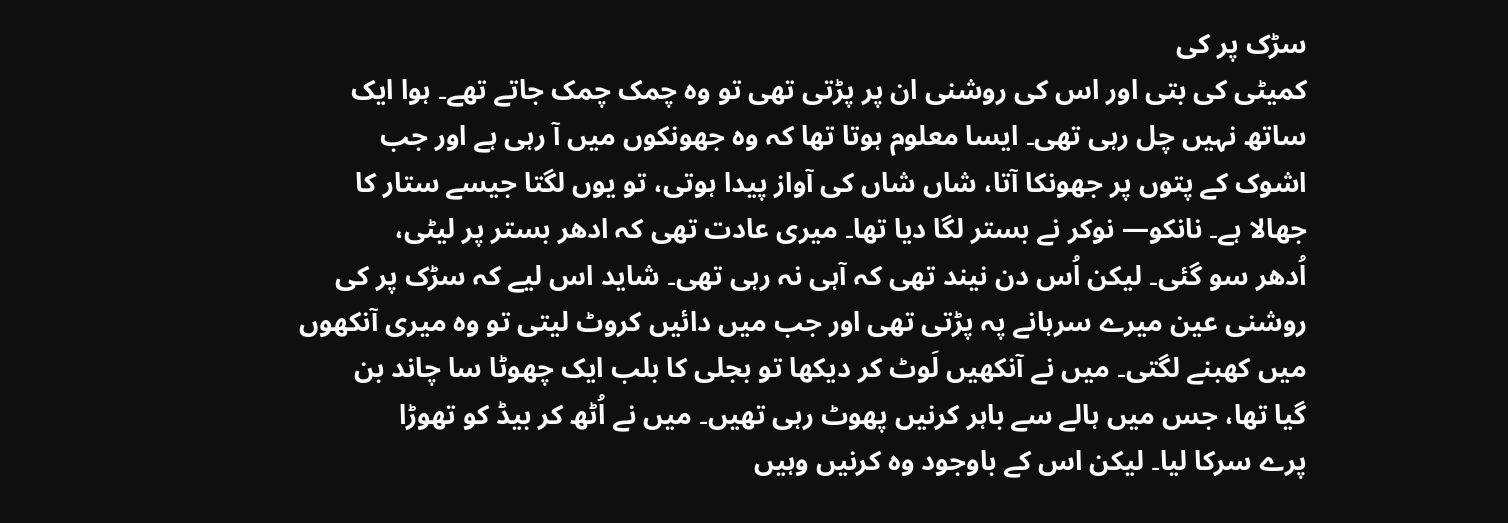سڑک پر کی
کمیٹی کی بتی اور اس کی روشنی ان پر پڑتی تھی تو وہ چمک چمک جاتے تھے۔ ہوا ایک
ساتھ نہیں چل رہی تھی۔ ایسا معلوم ہوتا تھا کہ وہ جھونکوں میں آ رہی ہے اور جب
اشوک کے پتوں پر جھونکا آتا، شاں شاں کی آواز پیدا ہوتی، تو یوں لگتا جیسے ستار کا
جھالا ہے۔ نانکو— نوکر نے بستر لگا دیا تھا۔ میری عادت تھی کہ ادھر بستر پر لیٹی،
اُدھر سو گئی۔ لیکن اُس دن نیند تھی کہ آہی نہ رہی تھی۔ شاید اس لیے کہ سڑک پر کی
روشنی عین میرے سرہانے پہ پڑتی تھی اور جب میں دائیں کروٹ لیتی تو وہ میری آنکھوں
میں کھبنے لگتی۔ میں نے آنکھیں لَوٹ کر دیکھا تو بجلی کا بلب ایک چھوٹا سا چاند بن
گیا تھا، جس میں ہالے سے باہر کرنیں پھوٹ رہی تھیں۔ میں نے اُٹھ کر بیڈ کو تھوڑا
پرے سرکا لیا۔ لیکن اس کے باوجود وہ کرنیں وہیں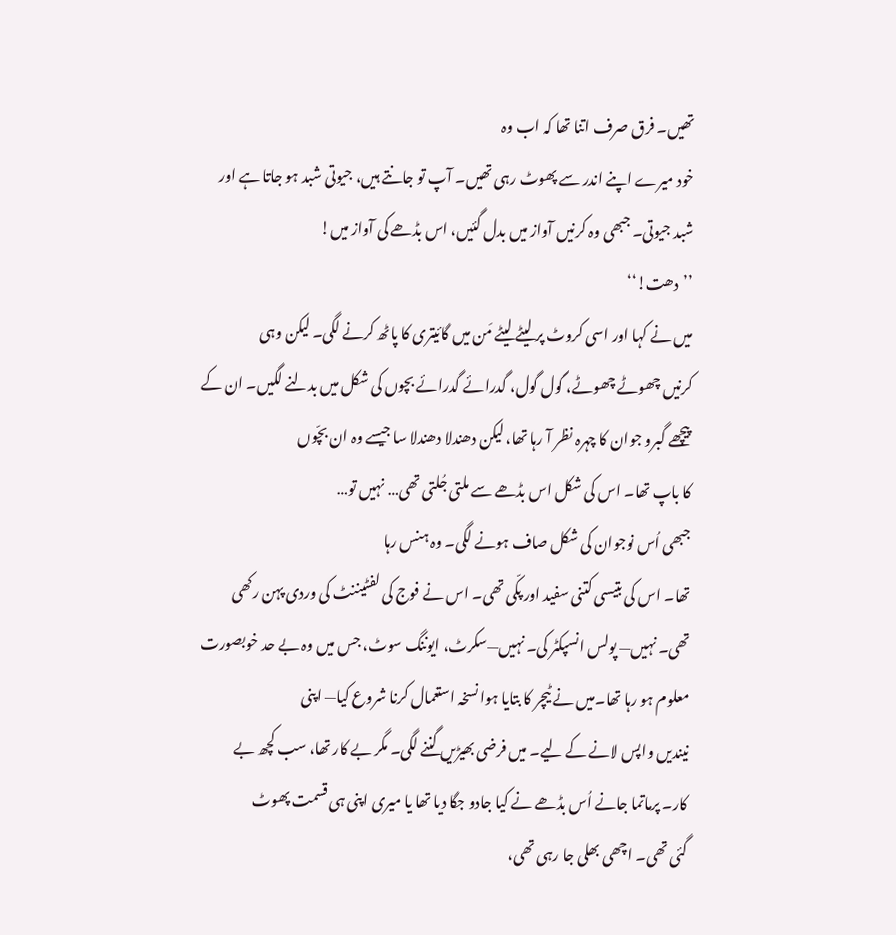تھیں۔ فرق صرف اتنا تھا کہ اب وہ
خود میرے اپنے اندر سے پھوٹ رہی تھیں۔ آپ تو جانتے ہیں، جیوتی شبد ہو جاتا ہے اور
شبد جیوتی۔ جبھی وہ کرنیں آواز میں بدل گئیں، اس بڈھے کی آواز میں!
’’دھت!‘‘
میں نے کہا اور اسی کروٹ پر لیٹے لیٹے مَن میں گائیتری کا پاٹھ کرنے لگی۔ لیکن وہی
کرنیں چھوٹے چھوٹے، گول گول، گدرائے گدرائے بچوں کی شکل میں بدلنے لگیں۔ ان کے
پیچھے گبرو جوان کا چہرہ نظر آ رہا تھا، لیکن دھندلا دھندلا سا جیسے وہ ان بچّوں
کا باپ تھا۔ اس کی شکل اس بڈھے سے ملتی جُلتی تھی… نہیں تو…
جبھی اُس نوجوان کی شکل صاف ہونے لگی۔ وہ ہنس رہا
تھا۔ اس کی بتیسی کتنی سفید اور پکّی تھی۔ اس نے فوج کی لفٹیننٹ کی وردی پہن رکھی
تھی۔ نہیں— پولس انسپکٹر کی۔ نہیں—سکرٹ، ایوننگ سوٹ، جس میں وہ بے حد خوبصورت
معلوم ہو رہا تھا۔میں نے ٹیچر کا بتایا ہوا نسخہ استعمال کرنا شروع کیا— اپنی
نیندیں واپس لانے کے لیے۔ میں فرضی بھیڑیں گننے لگی۔ مگر بے کار تھا، سب کچھ بے
کار۔ پرماتما جانے اُس بڈھے نے کیا جادو جگا دیا تھا یا میری اپنی ہی قسمت پھوٹ
گئی تھی۔ اچھی بھلی جا رہی تھی،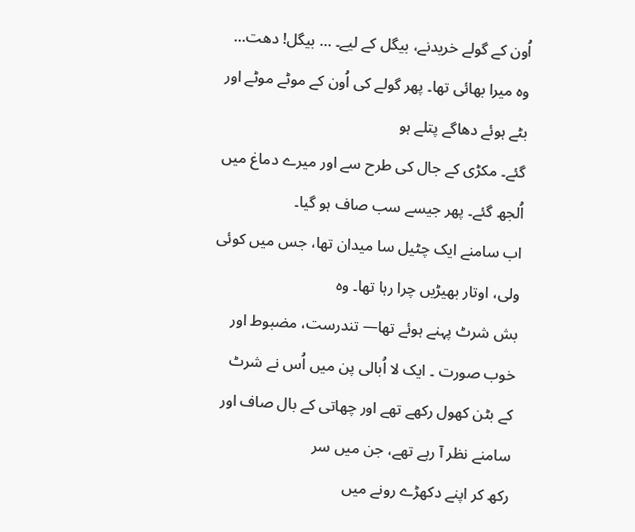اُون کے گولے خریدنے، بیگل کے لیے۔ … بیگل! دھت…
وہ میرا بھائی تھا۔ پھر گولے کی اُون کے موٹے موٹے اور بٹے ہوئے دھاگے پتلے ہو
گئے۔ مکڑی کے جال کی طرح سے اور میرے دماغ میں اُلجھ گئے۔ پھر جیسے سب صاف ہو گیا۔
اب سامنے ایک چٹیل سا میدان تھا، جس میں کوئی ولی، اوتار بھیڑیں چرا رہا تھا۔ وہ
بش شرٹ پہنے ہوئے تھا— تندرست، مضبوط اور خوب صورت ۔ ایک لا اُبالی پن میں اُس نے شرٹ
کے بٹن کھول رکھے تھے اور چھاتی کے بال صاف اور سامنے نظر آ رہے تھے، جن میں سر
رکھ کر اپنے دکھڑے رونے میں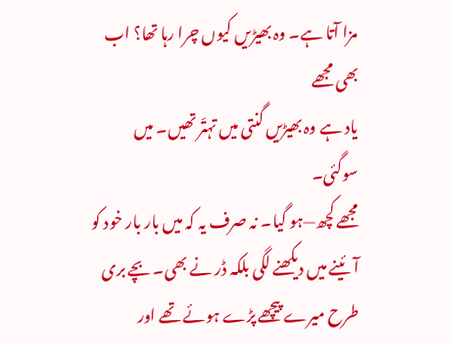مزا آتا ہے۔ وہ بھیڑیں کیوں چرا رہا تھا؟ اب بھی مجھے
یاد ہے وہ بھیڑیں گنتی میں تہتّر تھیں۔ میں سوگئی۔
مجھے کچھ—ہو گیا۔ نہ صرف یہ کہ میں بار بار خود کو
آئینے میں دیکھنے لگی بلکہ ڈر نے بھی۔ بچے بری طرح میرے پیچھے پڑے ہوئے تھے اور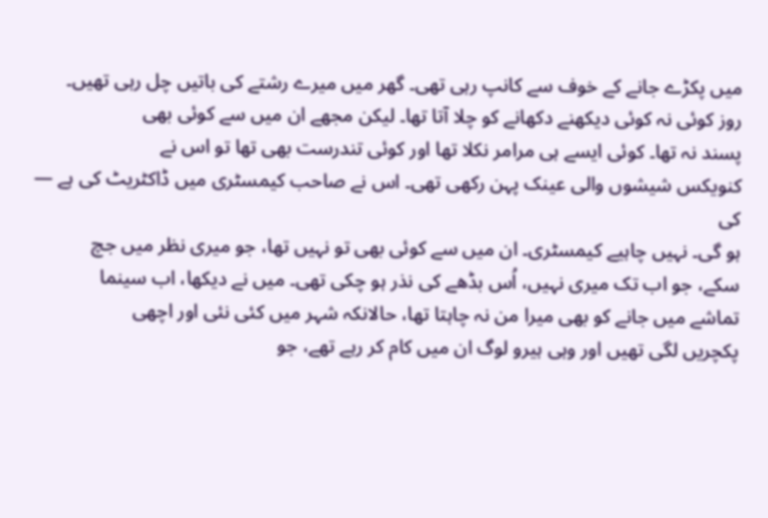میں پکڑے جانے کے خوف سے کانپ رہی تھی۔ گھر میں میرے رشتے کی باتیں چل رہی تھیں۔
روز کوئی نہ کوئی دیکھنے دکھانے کو چلا آتا تھا۔ لیکن مجھے ان میں سے کوئی بھی
پسند نہ تھا۔ کوئی ایسے ہی مرامر نکلا تھا اور کوئی تندرست بھی تھا تو اس نے
کنویکس شیشوں والی عینک پہن رکھی تھی۔ اس نے صاحب کیمسٹری میں ڈاکٹریٹ کی ہے — کی
ہو گی۔ نہیں چاہیے کیمسٹری۔ ان میں سے کوئی بھی تو نہیں تھا، جو میری نظر میں جچ
سکے، جو اب تک میری نہیں، اُس بڈھے کی نذر ہو چکی تھی۔ میں نے دیکھا، اب سینما
تماشے میں جانے کو بھی میرا من نہ چاہتا تھا، حالانکہ شہر میں کئی نئی اور اچھی
پکچریں لگی تھیں اور وہی ہیرو لوگ ان میں کام کر رہے تھے، جو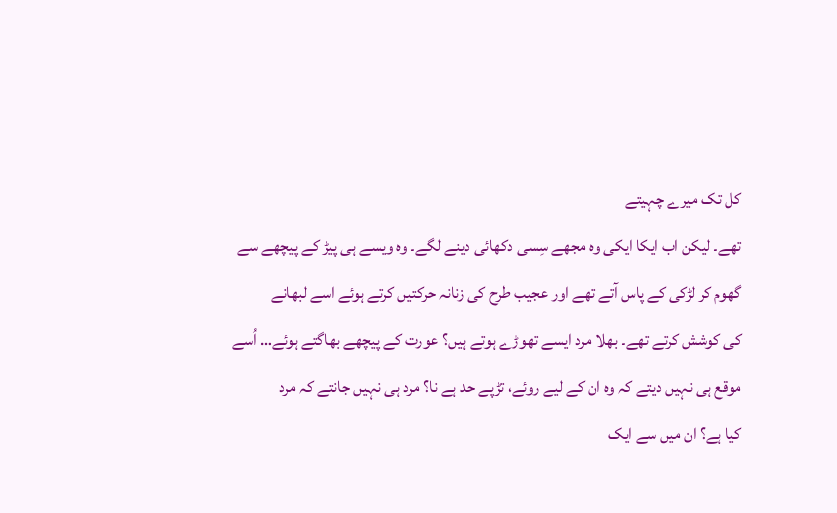کل تک میرے چہیتے
تھے۔ لیکن اب ایکا ایکی وہ مجھے سِسی دکھائی دینے لگے۔ وہ ویسے ہی پیڑ کے پیچھے سے
گھوم کر لڑکی کے پاس آتے تھے اور عجیب طرح کی زنانہ حرکتیں کرتے ہوئے اسے لبھانے
کی کوشش کرتے تھے۔ بھلا مرد ایسے تھوڑے ہوتے ہیں؟ عورت کے پیچھے بھاگتے ہوئے… اُسے
موقع ہی نہیں دیتے کہ وہ ان کے لیے روئے، تڑپے حد ہے نا؟ مرد ہی نہیں جانتے کہ مرد
کیا ہے؟ ان میں سے ایک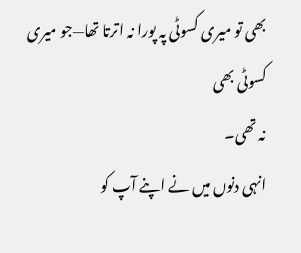بھی تو میری کسوٹی پہ پورا نہ اترتا تھا—جو میری کسوٹی بھی
نہ تھی۔
انہی دنوں میں نے اپنے آپ کو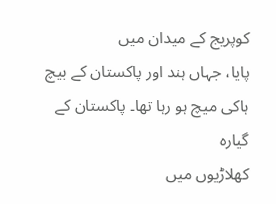کوپریج کے میدان میں
پایا، جہاں ہند اور پاکستان کے بیچ ہاکی میچ ہو رہا تھا۔ پاکستان کے گیارہ
کھلاڑیوں میں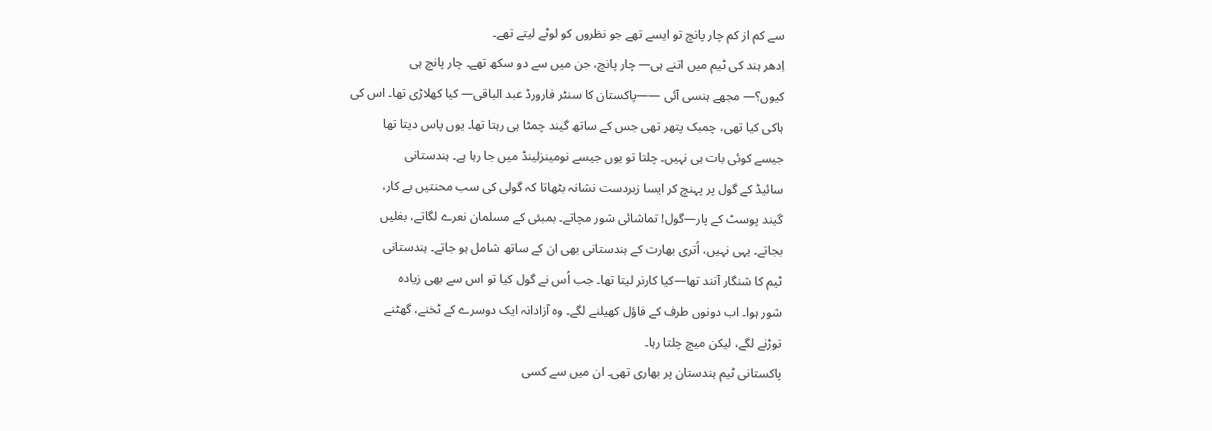سے کم از کم چار پانچ تو ایسے تھے جو نظروں کو لوٹے لیتے تھے۔
اِدھر ہند کی ٹیم میں اتنے ہی— چار پانچ، جن میں سے دو سکھ تھے۔ چار پانچ ہی
کیوں؟— مجھے ہنسی آئی ——پاکستان کا سنٹر فارورڈ عبد الباقی— کیا کھلاڑی تھا۔ اس کی
ہاکی کیا تھی، چمبک پتھر تھی جس کے ساتھ گیند چمٹا ہی رہتا تھا۔ یوں پاس دیتا تھا
جیسے کوئی بات ہی نہیں۔ چلتا تو یوں جیسے نومینزلینڈ میں جا رہا ہے۔ ہندستانی
سائیڈ کے گول پر پہنچ کر ایسا زبردست نشانہ بٹھاتا کہ گولی کی سب محنتیں بے کار،
گیند پوسٹ کے پار—گول! تماشائی شور مچاتے۔ بمبئی کے مسلمان نعرے لگاتے، بغلیں
بجاتے۔ یہی نہیں، اُتری بھارت کے ہندستانی بھی ان کے ساتھ شامل ہو جاتے۔ ہندستانی
ٹیم کا شنگار آنند تھا—کیا کارنر لیتا تھا۔ جب اُس نے گول کیا تو اس سے بھی زیادہ
شور ہوا۔ اب دونوں طرف کے فاؤل کھیلنے لگے۔ وہ آزادانہ ایک دوسرے کے ٹخنے، گھٹنے
توڑنے لگے، لیکن میچ چلتا رہا۔
پاکستانی ٹیم ہندستان پر بھاری تھی۔ ان میں سے کسی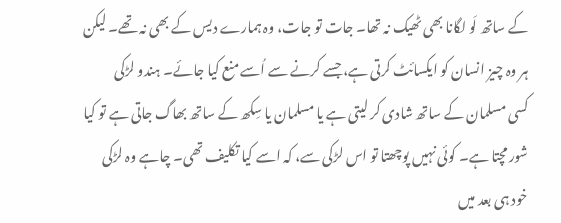کے ساتھ لَو لگانا بھی ٹھیک نہ تھا۔ جات تو جات، وہ ہمارے دیس کے بھی نہ تھے۔ لیکن
ہر وہ چیز انسان کو ایکسائٹ کرتی ہے، جسے کرنے سے اُسے منع کیا جائے۔ ہندو لڑکی
کسی مسلمان کے ساتھ شادی کر لیتی ہے یا مسلمان یا سِکھ کے ساتھ بھاگ جاتی ہے تو کیا
شور مچتا ہے۔ کوئی نہیں پوچھتا تو اس لڑکی سے، کہ اسے کیا تکلیف تھی۔ چاہے وہ لڑکی
خود ہی بعد میں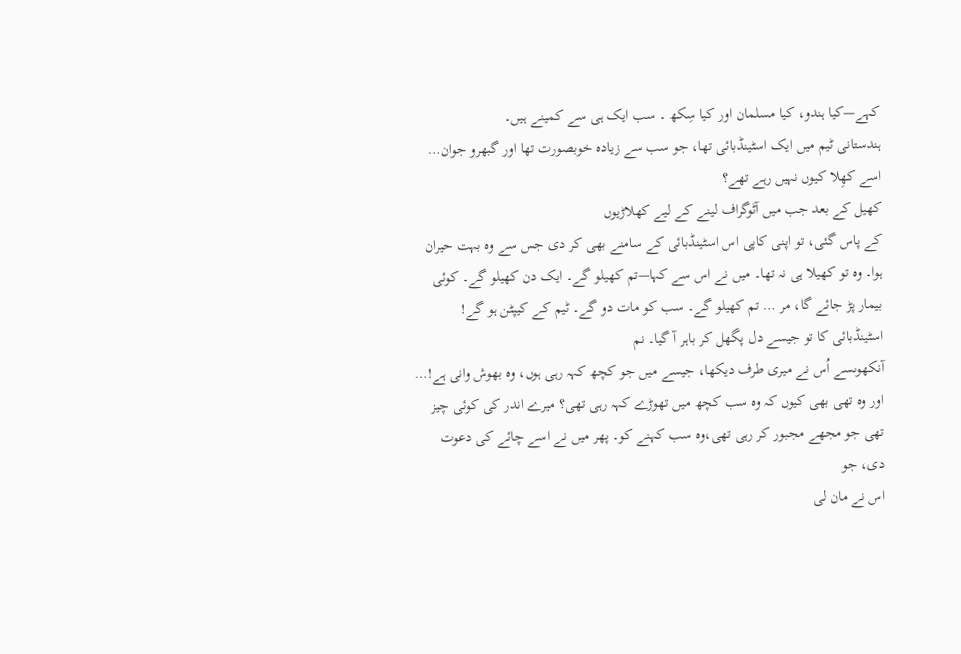کہے—کیا ہندو، کیا مسلمان اور کیا سِکھ ۔ سب ایک ہی سے کمینے ہیں۔
ہندستانی ٹیم میں ایک اسٹینڈبائی تھا، جو سب سے زیادہ خوبصورت تھا اور گبھرو جوان…
اسے کھِلا کیوں نہیں رہے تھے؟
کھیل کے بعد جب میں آٹوگراف لینے کے لیے کھلاڑیوں
کے پاس گئی، تو اپنی کاپی اس اسٹینڈبائی کے سامنے بھی کر دی جس سے وہ بہت حیران
ہوا۔ وہ تو کھیلا ہی نہ تھا۔ میں نے اس سے کہا—تم کھیلو گے۔ ایک دن کھیلو گے۔ کوئی
بیمار پڑ جائے گا، مر … تم کھیلو گے۔ سب کو مات دو گے۔ ٹیم کے کیپٹن ہو گے!
اسٹینڈبائی کا تو جیسے دل پگھل کر باہر آ گیا۔ نم
آنکھوںسے اُس نے میری طرف دیکھا، جیسے میں جو کچھ کہہ رہی ہوں، وہ بھوش وانی ہے!…
اور وہ تھی بھی کیوں کہ وہ سب کچھ میں تھوڑے کہہ رہی تھی؟ میرے اندر کی کوئی چیز
تھی جو مجھے مجبور کر رہی تھی،وہ سب کہنے کو۔ پھر میں نے اسے چائے کی دعوت دی، جو
اس نے مان لی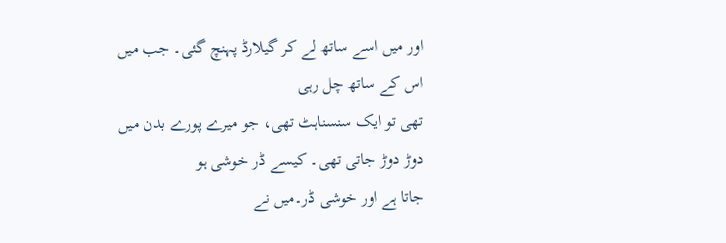اور میں اسے ساتھ لے کر گیلارڈ پہنچ گئی۔ جب میں اس کے ساتھ چل رہی
تھی تو ایک سنسناہٹ تھی، جو میرے پورے بدن میں دوڑ دوڑ جاتی تھی۔ کیسے ڈر خوشی ہو
جاتا ہے اور خوشی ڈر۔میں نے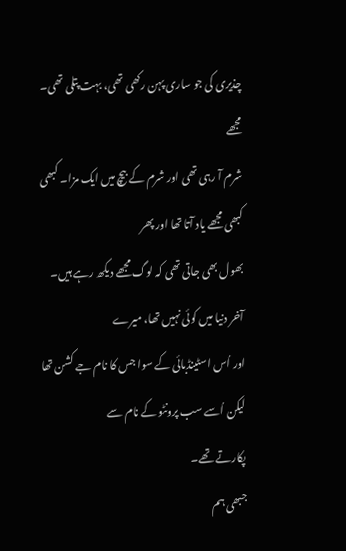چذیری کی جو ساری پہن رکھی تھی، بہت پتلی تھی۔ مجھے
شرم آ رہی تھی اور شرم کے بیچ میں ایک مزا۔ کبھی کبھی مجھے یاد آتا تھا اور پھر
بھول بھی جاتی تھی کہ لوگ مجھے دیکھ رہے ہیں۔ آخر دنیا میں کوئی نہیں تھا، میرے
اور اُس اسٹینڈبائی کے سوا جس کا نام جے کشن تھا لیکن اُسے سب پرونٹو کے نام سے
پکارتے تھے۔
جبھی ہم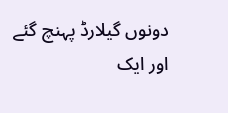دونوں گیلارڈ پہنچ گئے اور ایک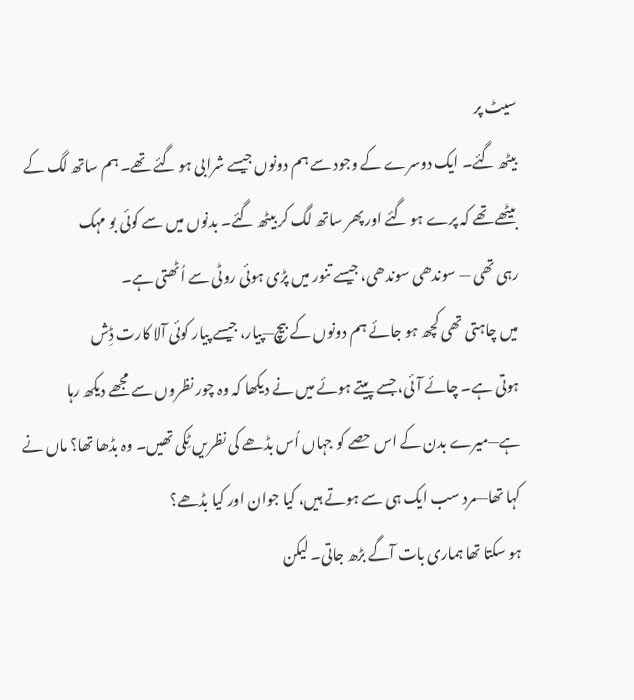سیٹ پر
بیٹھ گئے۔ ایک دوسرے کے وجود سے ہم دونوں جیسے شرابی ہو گئے تھے۔ ہم ساتھ لگ کے
بیٹھے تھے کہ پرے ہو گئے اور پھر ساتھ لگ کر بیٹھ گئے۔ بدنوں میں سے کوئی بو مہک
رہی تھی — سوندھی سوندھی، جیسے تنور میں پڑی ہوئی روٹی سے اُٹھتی ہے۔
میں چاہتی تھی کچھ ہو جائے ہم دونوں کے بیچ—پیار، جیسے پیار کوئی آلا کارت ڈِش
ہوتی ہے۔ چائے آئی، جسے پیتے ہوئے میں نے دیکھا کہ وہ چور نظروں سے مجھے دیکھ رہا
ہے—میرے بدن کے اس حصے کو جہاں اُس بڈھے کی نظریں ٹِکی تھیں۔ وہ بڈھا تھا؟ ماں نے
کہا تھا—مرد سب ایک ہی سے ہوتے ہیں، کیا جوان اور کیا بڈھے؟
ہو سکتا تھا ہماری بات آگے بڑھ جاتی۔ لیکن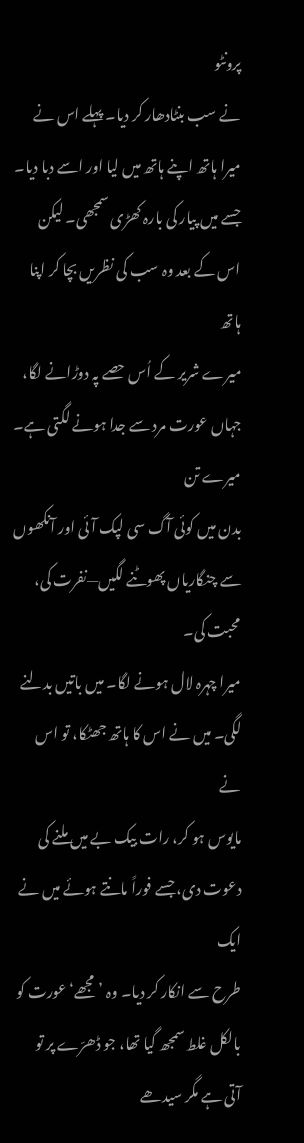پرونٹو
نے سب بنٹادھار کر دیا۔ پہلے اس نے میرا ہاتھ اپنے ہاتھ میں لیا اور اسے دبا دیا۔
جسے میں پیار کی بارہ کھڑی سمجھی۔ لیکن اس کے بعد وہ سب کی نظریں بچا کر اپنا ہاتھ
میرے شریر کے اُس حصے پہ دوڑانے لگا، جہاں عورت مرد سے جدا ہونے لگتی ہے۔ میرے تن
بدن میں کوئی آگ سی لپک آئی اور آنکھوں سے چنگاریاں پھوٹنے لگیں—نفرت کی، محبت کی۔
میرا چہرہ لال ہونے لگا۔ میں باتیں بدلنے لگی۔ میں نے اس کا ہاتھ جھٹکا، تو اس نے
مایوس ہو کر، رات بیک بے میں ملنے کی دعوت دی، جسے فوراً مانتے ہوئے میں نے ایک
طرح سے انکار کر دیا۔ وہ ’مجھے‘ عورت کو بالکل غلط سمجھ گیا تھا، جو ڈھرّے پر تو
آتی ہے مگر سیدھے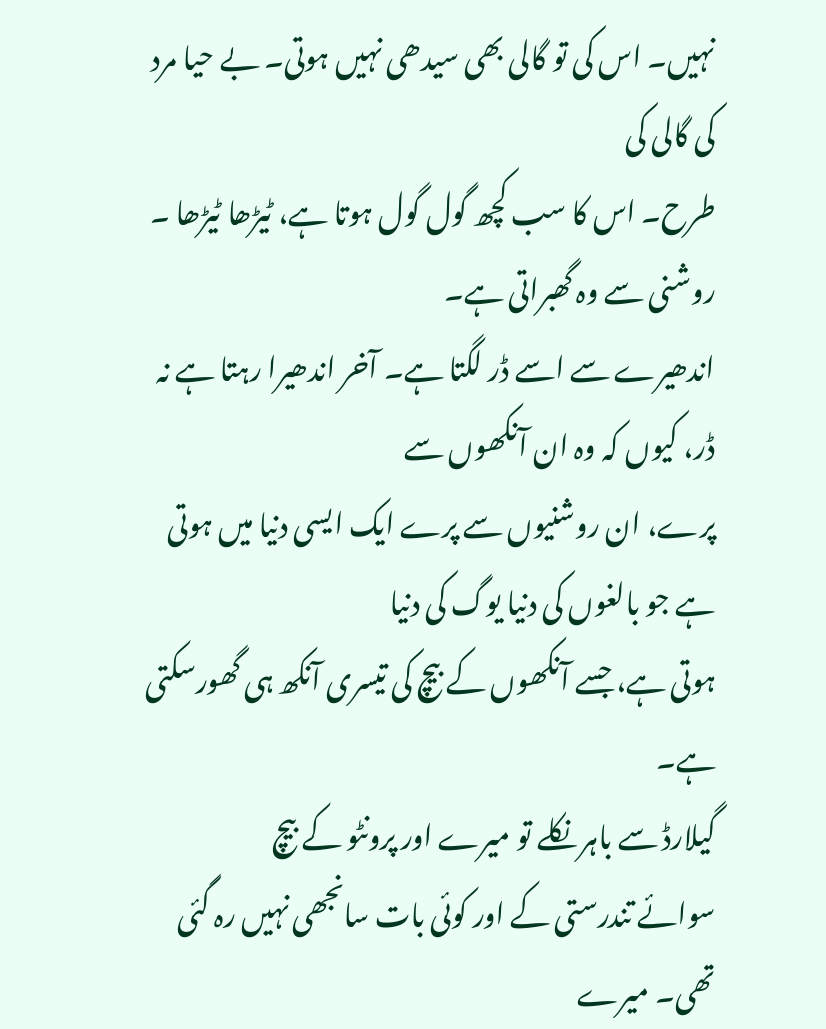نہیں۔ اس کی تو گالی بھی سیدھی نہیں ہوتی۔ بے حیا مرد کی گالی کی
طرح۔ اس کا سب کچھ گول گول ہوتا ہے، ٹیڑھا ٹیڑھا ۔ روشنی سے وہ گھبراتی ہے۔
اندھیرے سے اسے ڈر لگتا ہے۔ آخر اندھیرا رہتا ہے نہ ڈر، کیوں کہ وہ ان آنکھوں سے
پرے، ان روشنیوں سے پرے ایک ایسی دنیا میں ہوتی ہے جو بالغوں کی دنیا یوگ کی دنیا
ہوتی ہے، جسے آنکھوں کے بیچ کی تیسری آنکھ ہی گھورسکتی ہے۔
گیلارڈ سے باہر نکلے تو میرے اور پرونٹو کے بیچ
سوائے تندرستی کے اور کوئی بات سانجھی نہیں رہ گئی تھی۔ میرے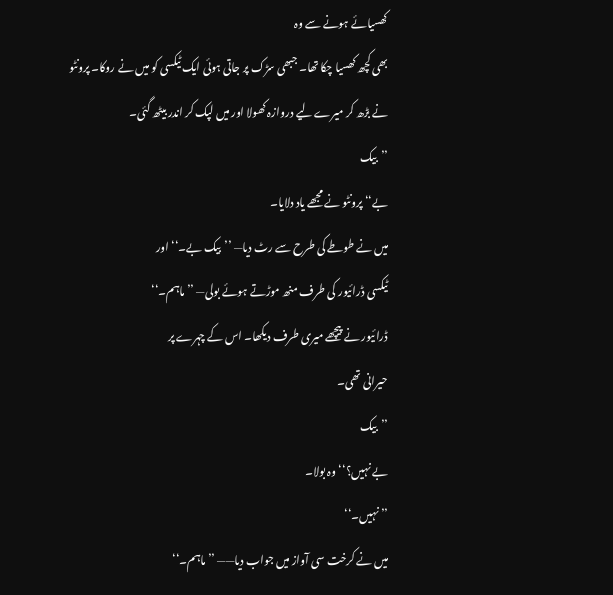کھسیائے ہونے سے وہ
بھی کچھ کھسیا چکا تھا۔ جبھی سڑک پر جاتی ہوئی ایک ٹیکسی کو میں نے روکا۔ پرونٹو
نے بڑھ کر میرے لیے دروازہ کھولا اور میں لپک کر اندر بیٹھ گئی۔
’’بیک
بے‘‘ پرونٹو نے مجھے یاد دلایا۔
میں نے طوطے کی طرح سے رٹ دیا— ’’بیک بے۔‘‘ اور
ٹیکسی ڈرائیور کی طرف منھ موڑتے ہوئے بولی— ’’ماہم۔‘‘
ڈرائیور نے پیچھے میری طرف دیکھا۔ اس کے چہرے پر
حیرانی تھی۔
’’بیک
بے نہیں؟‘‘ وہ بولا۔
’’نہیں۔‘‘
میں نے کرخت سی آواز میں جواب دیا—— ’’ماہم۔‘‘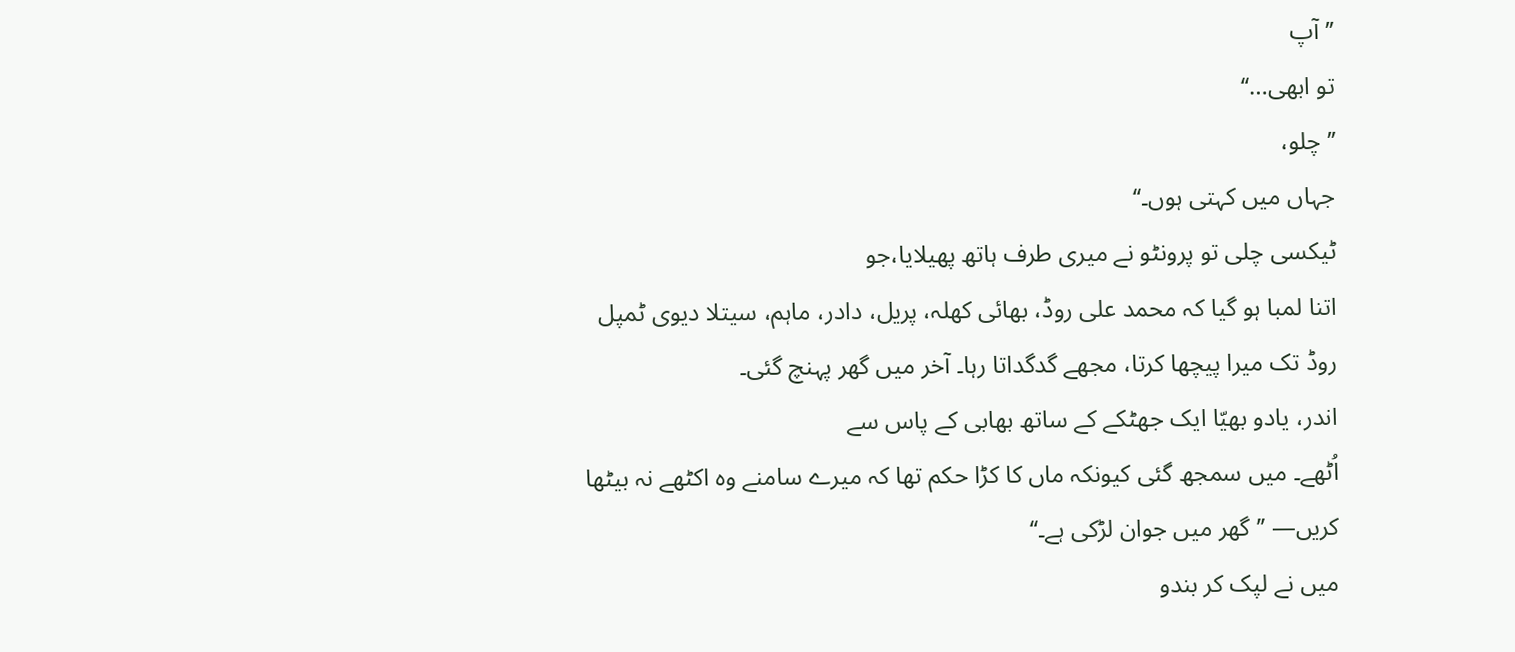’’آپ
تو ابھی…‘‘
’’چلو،
جہاں میں کہتی ہوں۔‘‘
ٹیکسی چلی تو پرونٹو نے میری طرف ہاتھ پھیلایا،جو
اتنا لمبا ہو گیا کہ محمد علی روڈ، بھائی کھلہ، پریل، دادر، ماہم، سیتلا دیوی ٹمپل
روڈ تک میرا پیچھا کرتا، مجھے گدگداتا رہا۔ آخر میں گھر پہنچ گئی۔
اندر، یادو بھیّا ایک جھٹکے کے ساتھ بھابی کے پاس سے
اُٹھے۔ میں سمجھ گئی کیونکہ ماں کا کڑا حکم تھا کہ میرے سامنے وہ اکٹھے نہ بیٹھا
کریں— ’’گھر میں جوان لڑکی ہے۔‘‘
میں نے لپک کر بندو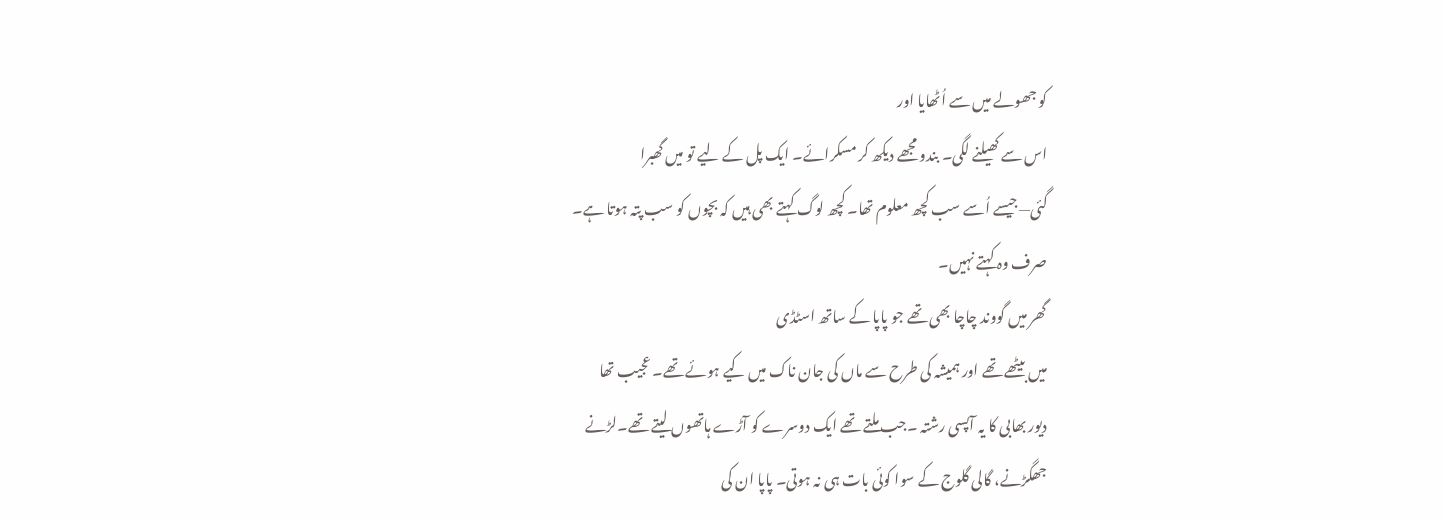کو جھولے میں سے اُٹھایا اور
اس سے کھیلنے لگی۔ بندو مجھے دیکھ کر مسکرائے۔ ایک پل کے لیے تو میں گھبرا
گئی—جیسے اُسے سب کچھ معلوم تھا۔ کچھ لوگ کہتے بھی ہیں کہ بچوں کو سب پتہ ہوتا ہے۔
صرف وہ کہتے نہیں۔
گھر میں گووند چاچا بھی تھے جو پاپا کے ساتھ اسٹڈی
میں بیٹھے تھے اور ہمیشہ کی طرح سے ماں کی جان ناک میں کیے ہوئے تھے۔ عجیب تھا
دیور بھابی کا یہ آپسی رشتہ ۔جب ملتے تھے ایک دوسرے کو آڑے ہاتھوں لیتے تھے۔لڑنے
جھگڑنے، گالی گلوج کے سوا کوئی بات ہی نہ ہوتی۔ پاپا ان کی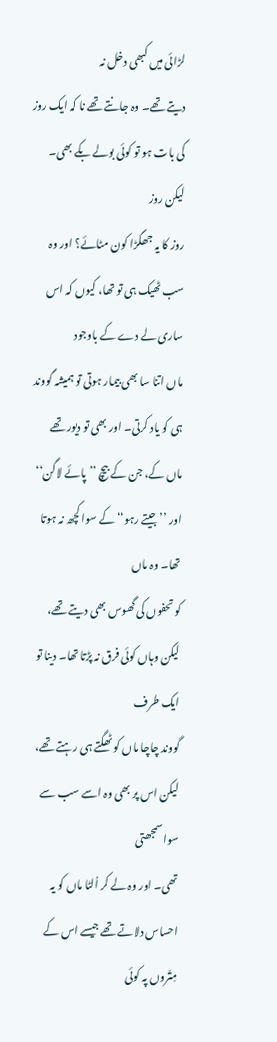لڑائی میں کبھی دخل نہ
دیتے تھے۔ وہ جانتے تھے نا کہ ایک روز کی بات ہو تو کوئی بولے بکے بھی۔ لیکن روز
روز کا یہ جھگڑا کون مٹائے؟ اور وہ سب ٹھیک ہی تو تھا، کیوں کہ اس ساری لے دے کے باوجود
ماں اتنا سا بھی بیمار ہوتی تو ہمیشہ گووند ہی کو یاد کرتی۔ اور بھی تو دیور تھے
ماں کے، جن کے بیچ ’’پائے لاگن‘‘ اور ’’جیتے رہو‘‘ کے سوا کچھ نہ ہوتا تھا۔ وہ ماں
کو تحفوں کی گھوس بھی دیتے تھے، لیکن وہاں کوئی فرق نہ پڑتا تھا۔ دینا تو ایک طرف
گووند چاچا ماں کو ٹھگتے ہی رہتے تھے، لیکن اس پر بھی وہ اسے سب سے سوا سمجھتی
تھی۔ اور وہ لے کر اُلٹا ماں کو یہ احساس دلاتے تھے جیسے اس کے مِتّروں پہ کوئی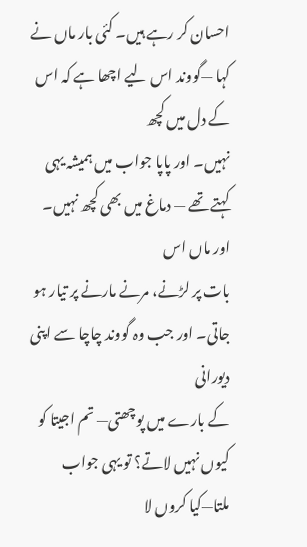احسان کر رہے ہیں۔ کئی بار ماں نے کہا —گووند اس لیے اچھا ہے کہ اس کے دل میں کچھ
نہیں۔ اور پاپا جواب میں ہمیشہ یہی کہتے تھے — دماغ میں بھی کچھ نہیں۔ اور ماں اس
بات پر لڑنے، مرنے مارنے پر تیار ہو جاتی۔ اور جب وہ گووند چاچا سے اپنی دیورانی
کے بارے میں پوچھتی— تم اجیتا کو کیوں نہیں لاتے؟ تو یہی جواب ملتا—کیا کروں لا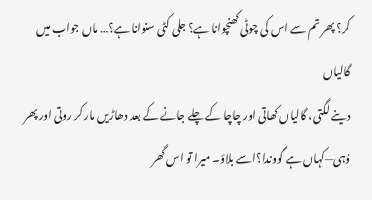کر؟ پھر تم سے اس کی چوٹی کھنچوانا ہے؟ جلی کٹی سنوانا ہے؟… ماں جواب میں گالیاں
دینے لگتی، گالیاں کھاتی اور چاچا کے چلے جانے کے بعد دھاڑیں مار کر روتی اور پھر
وُہی—کہاں ہے گووندا؟اسے بلاؤ۔ میرا تو اس گھر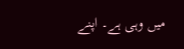میں وہی ہے۔ اپنے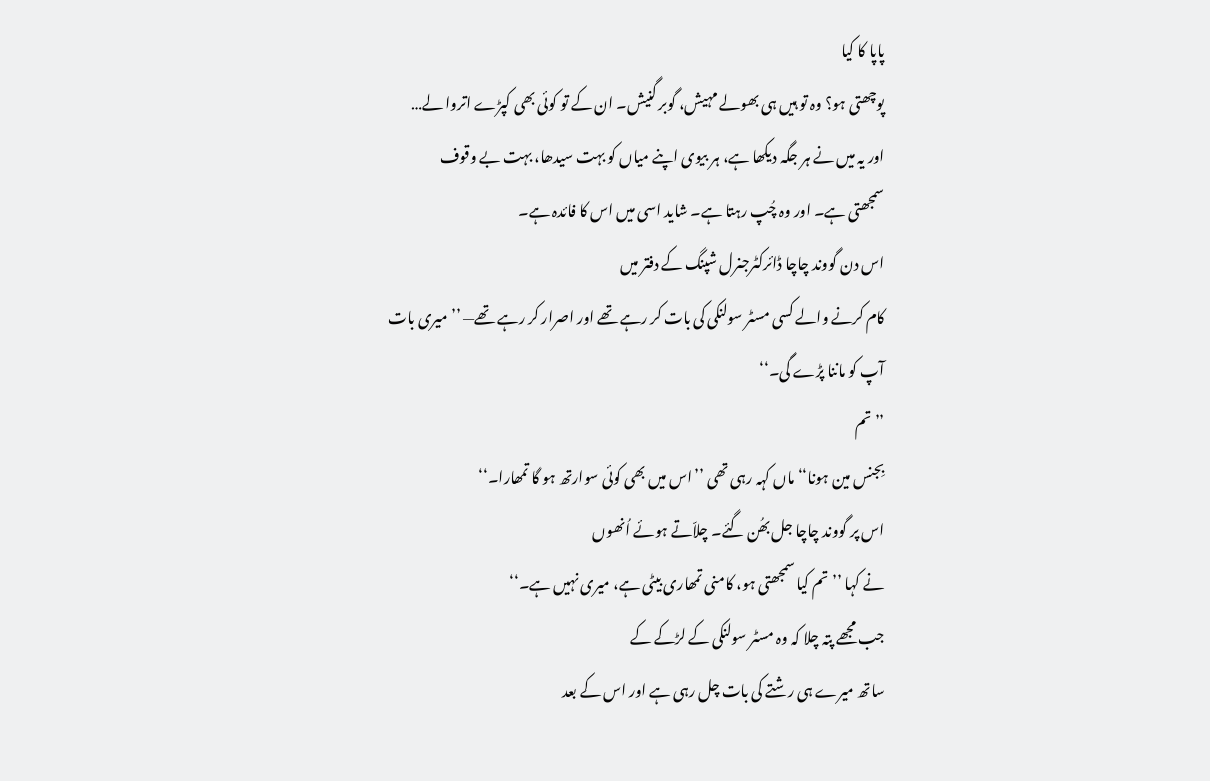پاپا کا کیا
پوچھتی ہو؟ وہ تو ہیں ہی بھولے مہیش، گوبر گنیش۔ ان کے تو کوئی بھی کپڑے اتروا لے…
اور یہ میں نے ہر جگہ دیکھا ہے، ہر بیوی اپنے میاں کو بہت سیدھا، بہت بے وقوف
سمجھتی ہے۔ اور وہ چُپ رہتا ہے۔ شاید اسی میں اس کا فائدہ ہے۔
اس دن گووند چاچا ڈائرکٹرجنرل شپنگ کے دفتر میں
کام کرنے والے کسی مسٹر سولنکی کی بات کر رہے تھے اور اصرار کر رہے تھے— ’’میری بات
آپ کو ماننا پڑے گی۔‘‘
’’تم
بِجنس مین ہونا‘‘ ماں کہہ رہی تھی ’’اس میں بھی کوئی سوارتھ ہو گا تمھارا۔‘‘
اس پر گووند چاچا جل بھُن گئے۔ چلاّتے ہوئے اُنھوں
نے کہا ’’تم کیا سمجھتی ہو، کامنی تمھاری بیٹی ہے، میری نہیں ہے۔‘‘
جب مجھے پتہ چلا کہ وہ مسٹر سولنکی کے لڑکے کے
ساتھ میرے ہی رشتے کی بات چل رہی ہے اور اس کے بعد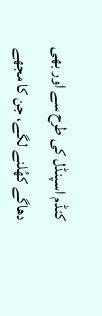کنڈم اسپنڈل کی طرح سے اور بھی
دھاگے کھُلنے لگے، جن کا مجھے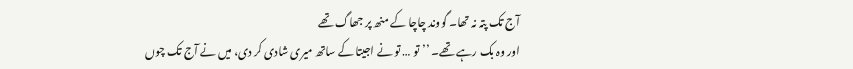آج تک پتہ نہ تھا۔ گووند چاچا کے منھ پر جھاگ تھے
اور وہ بک رہے تھے۔ ’’تو … تو نے اجیتا کے ساتھ میری شادی کر دی، میں نے آج تک چوں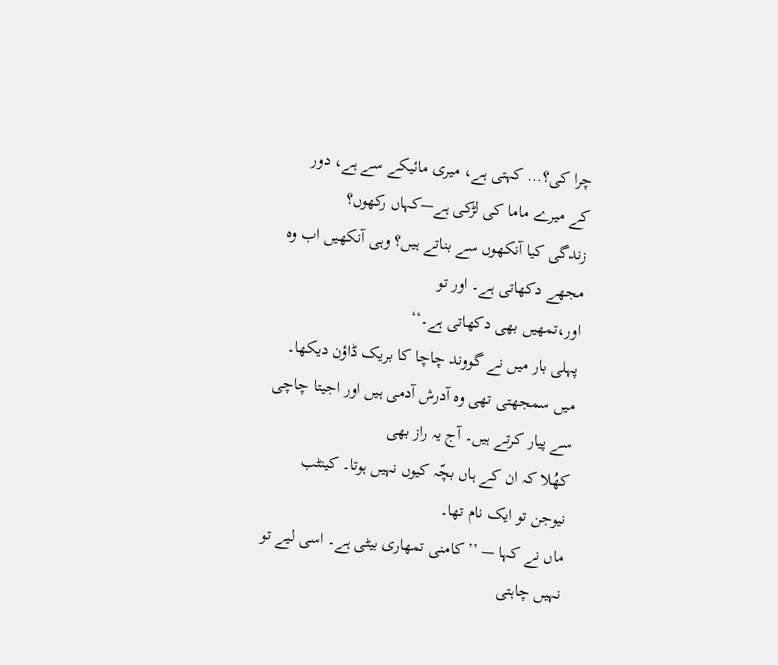چرا کی؟… کہتی ہے، میری مائیکے سے ہے، دور کے میرے ماما کی لڑکی ہے—کہاں رکھوں؟
زندگی کیا آنکھوں سے بناتے ہیں؟ وہی آنکھیں اب وہ مجھے دکھاتی ہے۔ اور تو
اور،تمھیں بھی دکھاتی ہے۔‘‘
پہلی بار میں نے گووند چاچا کا بریک ڈاؤن دیکھا۔
میں سمجھتی تھی وہ آدرش آدمی ہیں اور اجیتا چاچی سے پیار کرتے ہیں۔ آج یہ راز بھی
کھُلا کہ ان کے ہاں بچّہ کیوں نہیں ہوتا۔ کینٹب نیوجن تو ایک نام تھا۔
ماں نے کہا — ’’کامنی تمھاری بیٹی ہے۔ اسی لیے تو
نہیں چاہتی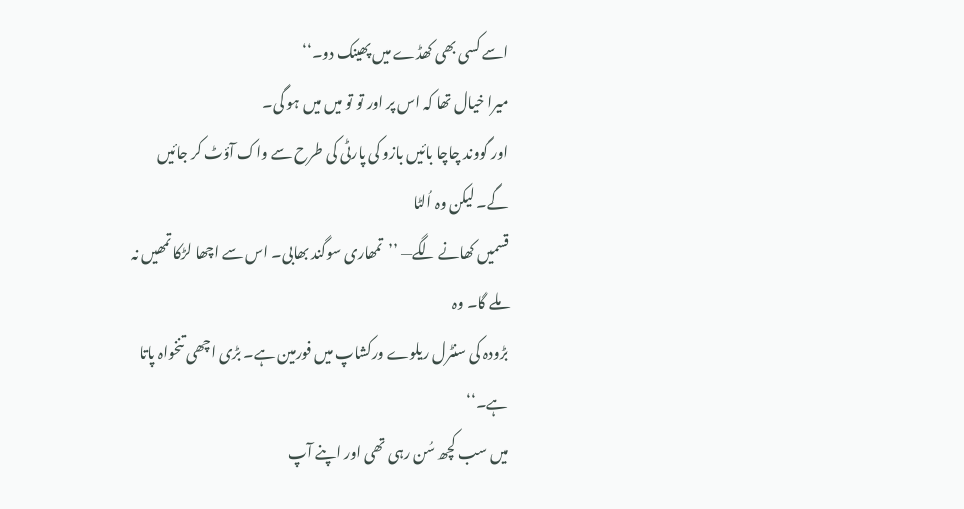اسے کسی بھی کھڈے میں پھینک دو۔‘‘
میرا خیال تھا کہ اس پر اور تو تو میں میں ہو گی۔
اور گووند چاچا بائیں بازو کی پارٹی کی طرح سے واک آؤٹ کر جائیں گے۔ لیکن وہ اُلٹا
قسمیں کھانے لگے— ’’تمھاری سوگند بھابی۔ اس سے اچھا لڑکا تمھیں نہ ملے گا۔ وہ
بڑودہ کی سنٹرل ریلوے ورکشاپ میں فورمین ہے۔ بڑی اچھی تنخواہ پاتا ہے۔‘‘
میں سب کچھ سُن رہی تھی اور اپنے آپ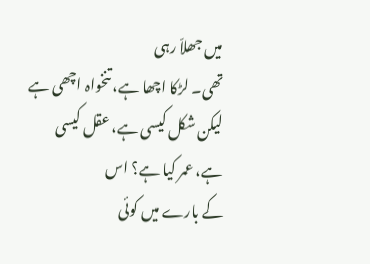میں جھلاّ رہی
تھی۔ لڑکا اچھا ہے، تنخواہ اچھی ہے لیکن شکل کیسی ہے، عقل کیسی ہے، عمر کیا ہے؟ اس
کے بارے میں کوئی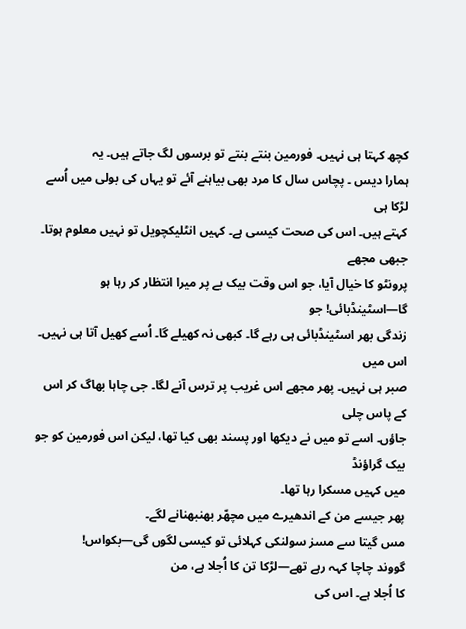کچھ کہتا ہی نہیں۔ فورمین بنتے بنتے تو برسوں لگ جاتے ہیں۔ یہ
ہمارا دیس ۔ پچاس سال کا مرد بھی بیاہنے آئے تو یہاں کی بولی میں اُسے لڑکا ہی
کہتے ہیں۔ اس کی صحت کیسی ہے۔ کہیں انٹلیکچویل تو نہیں معلوم ہوتا۔ جبھی مجھے
پرونٹو کا خیال آیا، جو اس وقت بیک بے پر میرا انتظار کر رہا ہو گا—اسٹینڈبائی! جو
زندگی بھر اسٹینڈبائی ہی رہے گا۔ کبھی نہ کھیلے گا۔ اُسے کھیل آتا ہی نہیں۔ اس میں
صبر ہی نہیں۔ پھر مجھے اس غریب پر ترس آنے لگا۔ جی چاہا بھاگ کر اس کے پاس چلی
جاؤں۔ اسے تو میں نے دیکھا اور پسند بھی کیا تھا، لیکن اس فورمین کو جو بیک گراؤنڈ
میں کہیں مسکرا رہا تھا۔
پھر جیسے من کے اندھیرے میں مچھّر بھنبھنانے لگے۔
مس گیتا سے مسز سولنکی کہلائی تو کیسی لگوں گی—بکواس!
گووند چاچا کہہ رہے تھے—لڑکا تن کا اُجلا ہے، من
کا اُجلا ہے۔ اس کی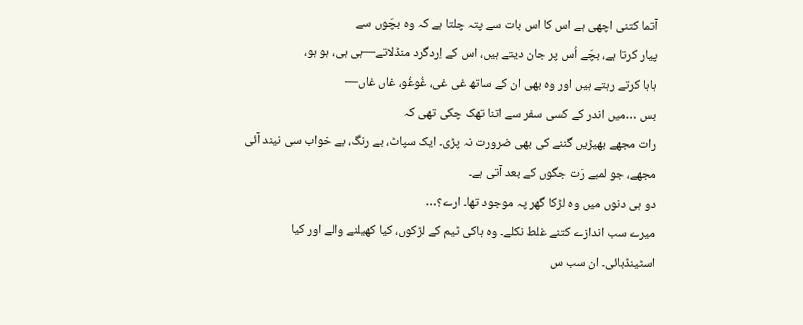آتما کتنی اچھی ہے اس کا اس بات سے پتہ چلتا ہے کہ وہ بچّوں سے
پیار کرتا ہے، بچّے اُس پر جان دیتے ہیں، اس کے اِردگرد منڈلاتے—ہی ہی، ہو ہو،
ہاہا کرتے رہتے ہیں اور وہ بھی ان کے ساتھ غی غی، غُوغُو، غاں غاں—
بس …میں اندر کے کسی سفر سے اتنا تھک چکی تھی کہ
رات مجھے بھیڑیں گننے کی بھی ضرورت نہ پڑی۔ ایک سپاٹ، بے رنگ، بے خواب سی نیند آئی
مجھے، جو لمبے رَت جگوں کے بعد آتی ہے۔
دو ہی دنوں میں وہ لڑکا گھر پہ موجود تھا۔ ارے؟…
میرے سب اندازے کتنے غلط نکلے۔ وہ ہاکی ٹیم کے لڑکوں، کیا کھیلنے والے اور کیا
اسٹینڈبائی۔ ان سب س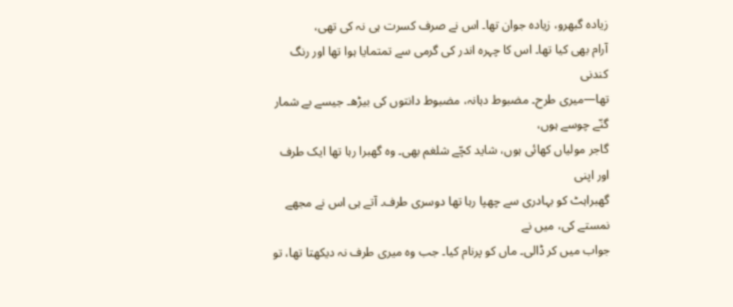زیادہ گبھرو، زیادہ جوان تھا۔ اس نے صرف کسرت ہی نہ کی تھی،
آرام بھی کیا تھا۔ اس کا چہرہ اندر کی گرمی سے تمتمایا ہوا تھا اور رنگ کندنی
تھا—میری طرح۔ مضبوط دہانہ، مضبوط دانتوں کی بیڑھ۔ جیسے بے شمار گنّے چوسے ہوں،
گاجر مولیاں کھائی ہوں، شاید کچّے شلغم بھی۔ وہ گھبرا رہا تھا ایک طرف اور اپنی
گھبراہٹ کو بہادری سے چھپا رہا تھا دوسری طرف۔ آتے ہی اس نے مجھے نمستے کی، میں نے
جواب میں کر ڈالی۔ ماں کو پرنام کیا۔ جب وہ میری طرف نہ دیکھتا تھا، تو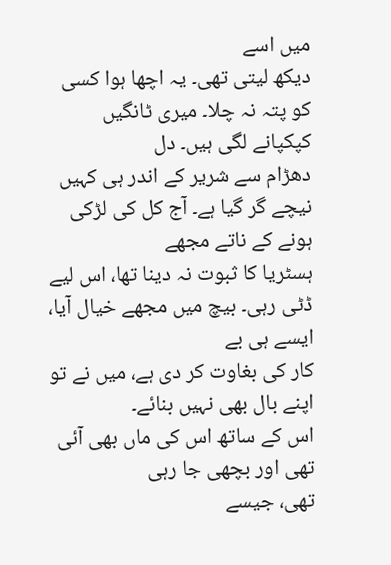میں اسے
دیکھ لیتی تھی۔ یہ اچھا ہوا کسی کو پتہ نہ چلا۔ میری ٹانگیں کپکپانے لگی ہیں۔ دل
دھڑام سے شریر کے اندر ہی کہیں نیچے گر گیا ہے۔ آج کل کی لڑکی ہونے کے ناتے مجھے
ہسٹریا کا ثبوت نہ دینا تھا، اس لیے ڈٹی رہی۔ بیچ میں مجھے خیال آیا، ایسے ہی بے
کار کی بغاوت کر دی ہے، میں نے تو اپنے بال بھی نہیں بنائے۔
اس کے ساتھ اس کی ماں بھی آئی تھی اور بچھی جا رہی
تھی، جیسے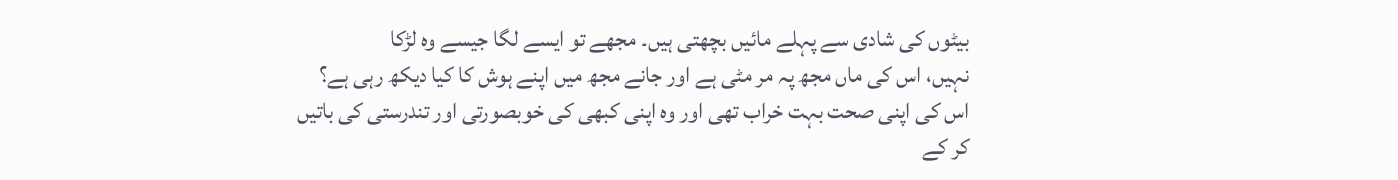بیٹوں کی شادی سے پہلے مائیں بچھتی ہیں۔ مجھے تو ایسے لگا جیسے وہ لڑکا
نہیں، اس کی ماں مجھ پہ مر مٹی ہے اور جانے مجھ میں اپنے ہوش کا کیا دیکھ رہی ہے؟
اس کی اپنی صحت بہت خراب تھی اور وہ اپنی کبھی کی خوبصورتی اور تندرستی کی باتیں
کر کے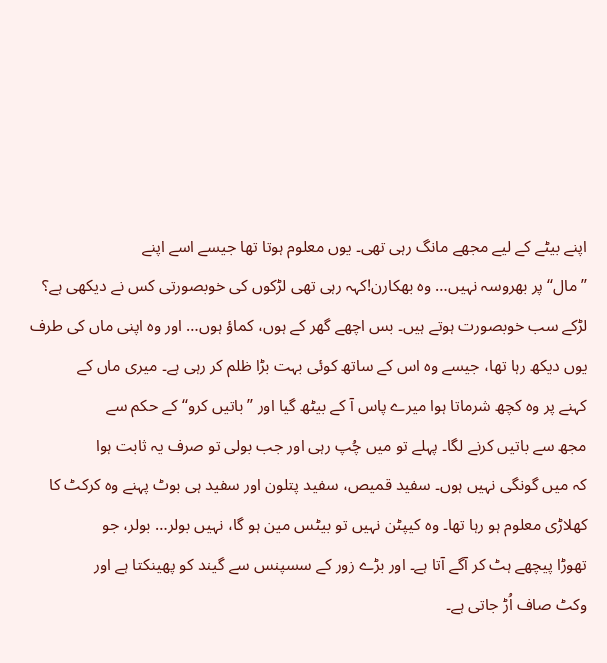اپنے بیٹے کے لیے مجھے مانگ رہی تھی۔ یوں معلوم ہوتا تھا جیسے اسے اپنے
’’مال‘‘ پر بھروسہ نہیں… وہ بھکارن!کہہ رہی تھی لڑکوں کی خوبصورتی کس نے دیکھی ہے؟
لڑکے سب خوبصورت ہوتے ہیں۔ بس اچھے گھر کے ہوں، کماؤ ہوں… اور وہ اپنی ماں کی طرف
یوں دیکھ رہا تھا، جیسے وہ اس کے ساتھ کوئی بہت بڑا ظلم کر رہی ہے۔ میری ماں کے
کہنے پر وہ کچھ شرماتا ہوا میرے پاس آ کے بیٹھ گیا اور ’’باتیں کرو‘‘ کے حکم سے
مجھ سے باتیں کرنے لگا۔ پہلے تو میں چُپ رہی اور جب بولی تو صرف یہ ثابت ہوا
کہ میں گونگی نہیں ہوں۔ سفید قمیص، سفید پتلون اور سفید ہی بوٹ پہنے وہ کرکٹ کا
کھلاڑی معلوم ہو رہا تھا۔ وہ کیپٹن نہیں تو بیٹس مین ہو گا، نہیں بولر… بولر، جو
تھوڑا پیچھے ہٹ کر آگے آتا ہے۔ اور بڑے زور کے سسپنس سے گیند کو پھینکتا ہے اور
وکٹ صاف اُڑ جاتی ہے۔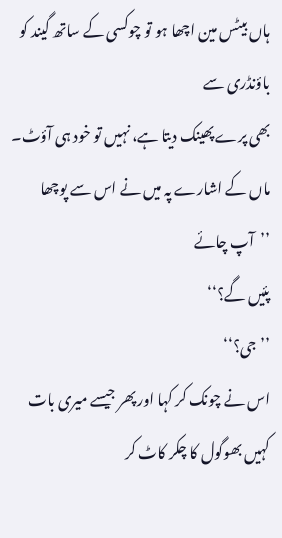ہاں بیٹس مین اچھا ہو تو چوکسی کے ساتھ گیند کو باؤنڈری سے
بھی پرے پھینک دیتا ہے، نہیں تو خود ہی آؤٹ۔
ماں کے اشارے پہ میں نے اس سے پوچھا ’’آپ چائے
پئیں گے؟‘‘
’’جی؟‘‘
اس نے چونک کر کہا اور پھر جیسے میری بات کہیں بھوگول کا چکر کاٹ کر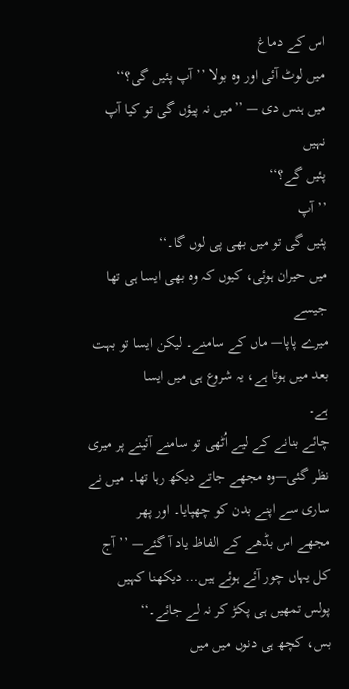اس کے دماغ
میں لوٹ آئی اور وہ بولا ’’آپ پئیں گی؟‘‘
میں ہنس دی — ’’میں نہ پیؤں گی تو کیا آپ نہیں
پئیں گے؟‘‘
’’آپ
پئیں گی تو میں بھی پی لوں گا۔‘‘
میں حیران ہوئی، کیوں کہ وہ بھی ایسا ہی تھا جیسے
میرے پاپا— ماں کے سامنے۔ لیکن ایسا تو بہت بعد میں ہوتا ہے، یہ شروع ہی میں ایسا
ہے۔
چائے بنانے کے لیے اُٹھی تو سامنے آئینے پر میری
نظر گئی—وہ مجھے جاتے دیکھ رہا تھا۔ میں نے ساری سے اپنے بدن کو چھپایا۔ اور پھر
مجھے اس بڈھے کے الفاظ یاد آ گئے— ’’آج کل یہاں چور آئے ہوئے ہیں… دیکھنا کہیں
پولس تمھیں ہی پکڑ کر نہ لے جائے۔‘‘
بس، کچھ ہی دنوں میں میں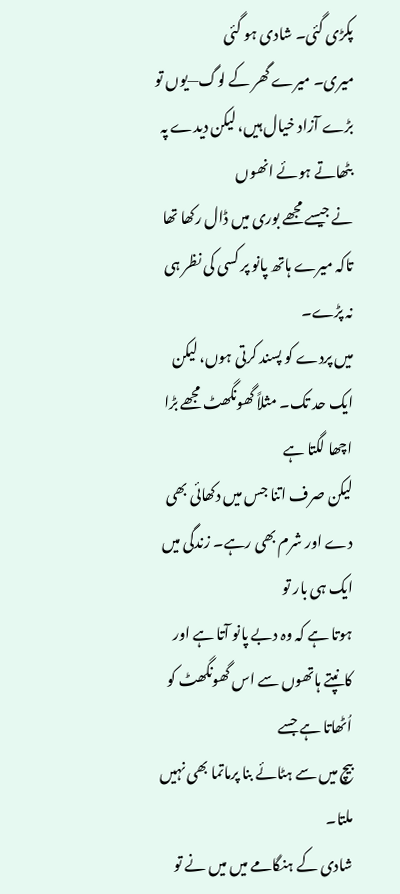پکڑی گئی۔ شادی ہو گئی
میری۔ میرے گھر کے لوگ—یوں تو بڑے آزاد خیال ہیں، لیکن دیدے پہ بٹھاتے ہوئے انھوں
نے جیسے مجھے بوری میں ڈال رکھا تھا تاکہ میرے ہاتھ پانو پر کسی کی نظر ہی نہ پڑے۔
میں پردے کو پسند کرتی ہوں، لیکن ایک حد تک۔ مثلاً گھونگھٹ مجھے بڑا اچھا لگتا ہے
لیکن صرف اتنا جس میں دکھائی بھی دے اور شرم بھی رہے۔ زندگی میں ایک ہی بار تو
ہوتا ہے کہ وہ دبے پانو آتا ہے اور کانپتے ہاتھوں سے اس گھونگھٹ کو اُٹھاتا ہے جسے
بیچ میں سے ہٹائے بنا پرماتما بھی نہیں ملتا۔
شادی کے ہنگامے میں میں نے تو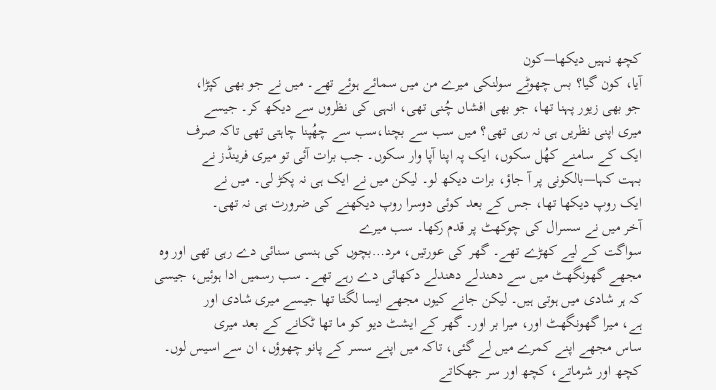کچھ نہیں دیکھا—کون
آیا، کون گیا؟ بس چھوٹے سولنکی میرے من میں سمائے ہوئے تھے۔ میں نے جو بھی کپڑا،
جو بھی زیور پہنا تھا، جو بھی افشاں چُنی تھی، انہی کی نظروں سے دیکھ کر۔ جیسے
میری اپنی نظریں ہی نہ رہی تھی؟ میں سب سے بچنا،سب سے چھُپنا چاہتی تھی تاکہ صرف
ایک کے سامنے کھُل سکوں، ایک پہ اپنا آپا وار سکوں۔ جب برات آئی تو میری فرینڈز نے
بہت کہا—بالکونی پر آ جاؤ، برات دیکھ لو۔ لیکن میں نے ایک ہی نہ پکڑ لی۔ میں نے
ایک روپ دیکھا تھا، جس کے بعد کوئی دوسرا روپ دیکھنے کی ضرورت ہی نہ تھی۔
آخر میں نے سسرال کی چوکھٹ پر قدم رکھا۔ سب میرے
سواگت کے لیے کھڑے تھے۔ گھر کی عورتیں، مرد…بچوں کی ہنسی سنائی دے رہی تھی اور وہ
مجھے گھونگھٹ میں سے دھندلے دھندلے دکھائی دے رہے تھے۔ سب رسمیں ادا ہوئیں، جیسی
کہ ہر شادی میں ہوتی ہیں۔ لیکن جانے کیوں مجھے ایسا لگتا تھا جیسے میری شادی اور
ہے، میرا گھونگھٹ اور، میرا بر اور۔ گھر کے ایشٹ دیو کو ما تھا ٹکانے کے بعد میری
ساس مجھے اپنے کمرے میں لے گئی، تاکہ میں اپنے سسر کے پانو چھوؤں، ان سے اسیس لوں۔
کچھ اور شرماتے، کچھ اور سر جھکاتے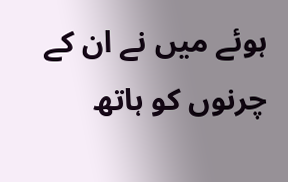ہوئے میں نے ان کے چرنوں کو ہاتھ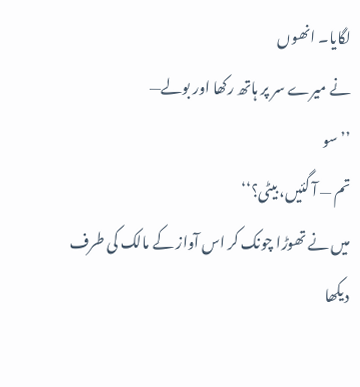لگایا۔ انھوں
نے میرے سر پر ہاتھ رکھا اور بولے—
’’سو
تم — آ گئیں، بیٹی؟‘‘
میں نے تھوڑا چونک کر اس آواز کے مالک کی طرف
دیکھا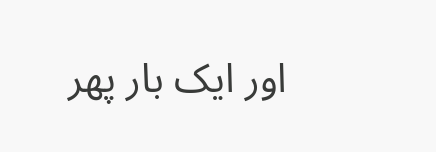اور ایک بار پھر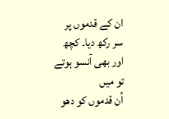ان کے قدموں پر سر رکھ دیا۔ کچھ اور بھی آنسو ہوتے تو میں
اُن قدموں کو دھو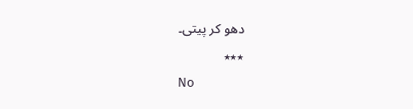دھو کر پیتی۔
٭٭٭
No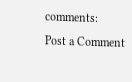comments:
Post a Comment